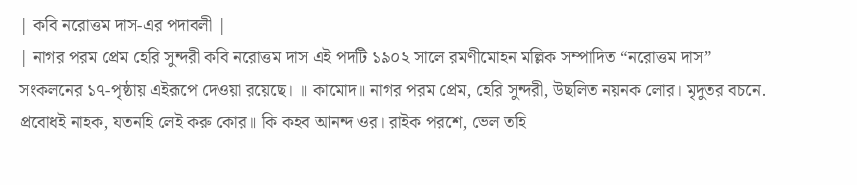| কবি নরোত্তম দাস-এর পদাবলী |
| নাগর পরম প্রেম হেরি সুন্দরী কবি নরোত্তম দাস এই পদটি ১৯০২ সালে রমণীমোহন মল্লিক সম্পাদিত “নরোত্তম দাস” সংকলনের ১৭-পৃষ্ঠায় এইরূপে দেওয়া রয়েছে। ॥ কামোদ॥ নাগর পরম প্রেম, হেরি সুন্দরী, উছলিত নয়নক লোর। মৃদুতর বচনে. প্রবোধই নাহক, যতনহি লেই করু কোর॥ কি কহব আনন্দ ওর। রাইক পরশে, ভেল তহি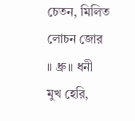চেতন, মিলিত লোচন জোর ॥ ধ্রু॥ ধনী মুখ হেরি,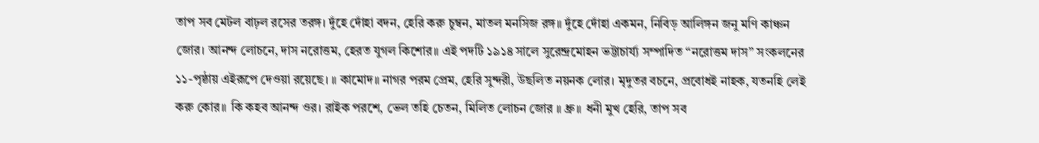তাপ সব মেটল বাঢ়ল রসের তরঙ্গ। দুঁহে দোঁহা বদন, হেরি করু চুম্বন, মাতল মনসিজ রঙ্গ॥ দুঁহে দোঁহা একমন, নিবিড় আলিঙ্গন জনু মণি কাঞ্চন জোর। আনন্দ লোচনে, দাস নরোত্তম, হেরত যুগল কিশোর॥ এই পদটি ১৯১৪ সালে সুরেন্দ্রমোহন ভট্টাচার্য্য সম্পাদিত “নরোত্তম দাস” সংকলনের ১১-পৃষ্ঠায় এইরূপে দেওয়া রয়েছে। ॥ কামোদ॥ নাগর পরম প্রেম, হেরি সুন্দরী, উছলিত নয়নক লোর। মৃদুতর বচনে, প্রবোধই নাহক, যতনহি লেই করু কোর॥ কি কহব আনন্দ ওর। রাইক পরশে, ভেল তহি চেতন, মিলিত লোচন জোর ॥ ধ্রু॥ ধনী মুখ হেরি, তাপ সব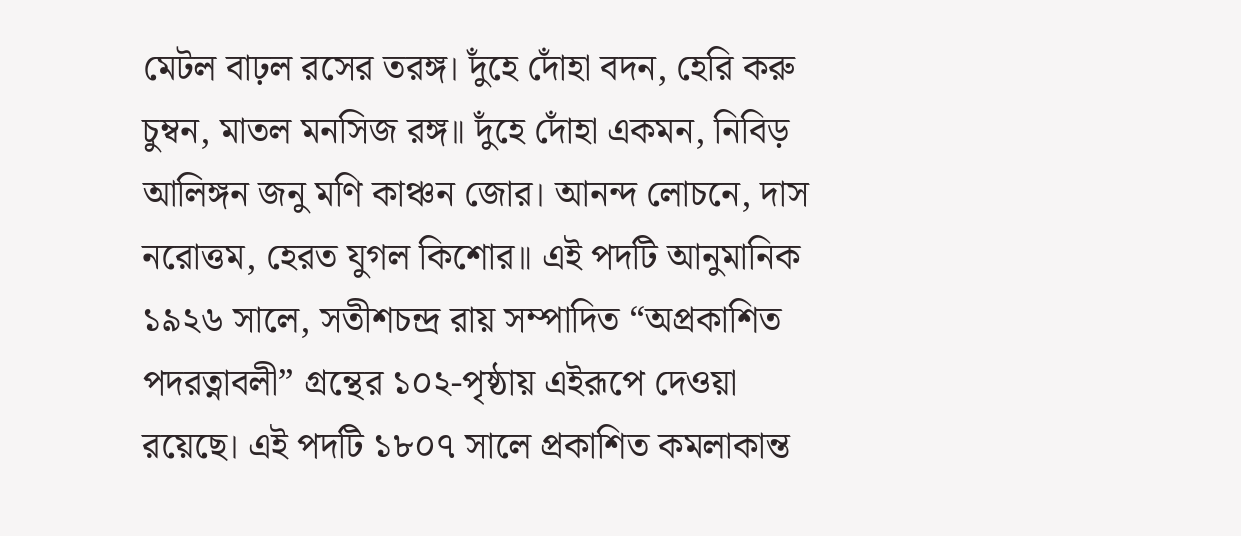মেটল বাঢ়ল রসের তরঙ্গ। দুঁহে দোঁহা বদন, হেরি করু চুম্বন, মাতল মনসিজ রঙ্গ॥ দুঁহে দোঁহা একমন, নিবিড় আলিঙ্গন জনু মণি কাঞ্চন জোর। আনন্দ লোচনে, দাস নরোত্তম, হেরত যুগল কিশোর॥ এই পদটি আনুমানিক ১৯২৬ সালে, সতীশচন্দ্র রায় সম্পাদিত “অপ্রকাশিত পদরত্নাবলী” গ্রন্থের ১০২-পৃষ্ঠায় এইরূপে দেওয়া রয়েছে। এই পদটি ১৮০৭ সালে প্রকাশিত কমলাকান্ত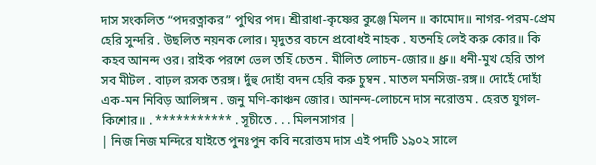দাস সংকলিত “পদরত্নাকর” পুথির পদ। শ্রীরাধা-কৃষ্ণের কুঞ্জে মিলন ॥ কামোদ॥ নাগর-পরম-প্রেম হেরি সুন্দরি . উছলিত নয়নক লোর। মৃদুতর বচনে প্রবোধই নাহক . যতনহি লেই করু কোর॥ কি কহব আনন্দ ওর। রাইক পরশে ভেল তহিঁ চেতন . মীলিত লোচন-জোর॥ ধ্রু॥ ধনী-মুখ হেরি তাপ সব মীটল . বাঢ়ল রসক তরঙ্গ। দুঁহু দোহাঁ বদন হেরি করু চুম্বন . মাতল মনসিজ-রঙ্গ॥ দোহেঁ দোহাঁ এক-মন নিবিড় আলিঙ্গন . জনু মণি-কাঞ্চন জোর। আনন্দ-লোচনে দাস নরোত্তম . হেরত যুগল-কিশোর॥ . *********** . সূচীতে . . . মিলনসাগর |
| নিজ নিজ মন্দিরে যাইতে পুনঃপুন কবি নরোত্তম দাস এই পদটি ১৯০২ সালে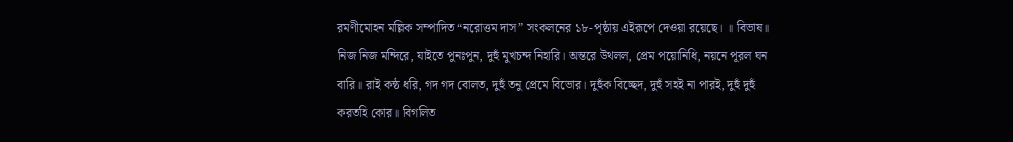রমণীমোহন মল্লিক সম্পাদিত “নরোত্তম দাস” সংকলনের ১৮-পৃষ্ঠায় এইরূপে দেওয়া রয়েছে। ॥ বিভাষ॥ নিজ নিজ মন্দিরে, যাইতে পুনঃপুন, দুহুঁ মুখচন্দ নিহারি। অন্তরে উথলল, প্রেম পয়োনিধি, নয়নে পূরল ঘন বারি॥ রাই কন্ঠ ধরি, গদ গদ বোলত, দুহুঁ তনু প্রেমে বিভোর। দুহুঁক বিচ্ছেদ, দুহুঁ সহই না পারই, দুহুঁ দুহুঁ করতহি কোর॥ বিগলিত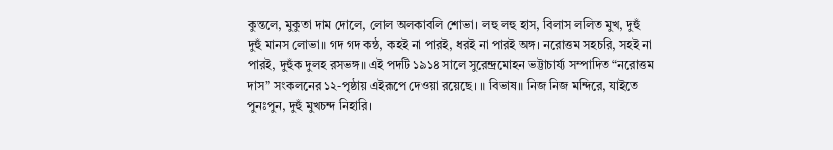কুন্তলে, মুকুতা দাম দোলে, লোল অলকাবলি শোভা। লহু লহু হাস, বিলাস ললিত মুখ, দুহুঁ দুহুঁ মানস লোভা॥ গদ গদ কন্ঠ, কহই না পারই, ধরই না পারই অঙ্গ। নরোত্তম সহচরি, সহই না পারই, দুহুঁক দুলহ রসভঙ্গ॥ এই পদটি ১৯১৪ সালে সুরেন্দ্রমোহন ভট্টাচার্য্য সম্পাদিত “নরোত্তম দাস” সংকলনের ১২-পৃষ্ঠায় এইরূপে দেওয়া রয়েছে। ॥ বিভাষ॥ নিজ নিজ মন্দিরে, যাইতে পুনঃপুন, দুহুঁ মুখচন্দ নিহারি।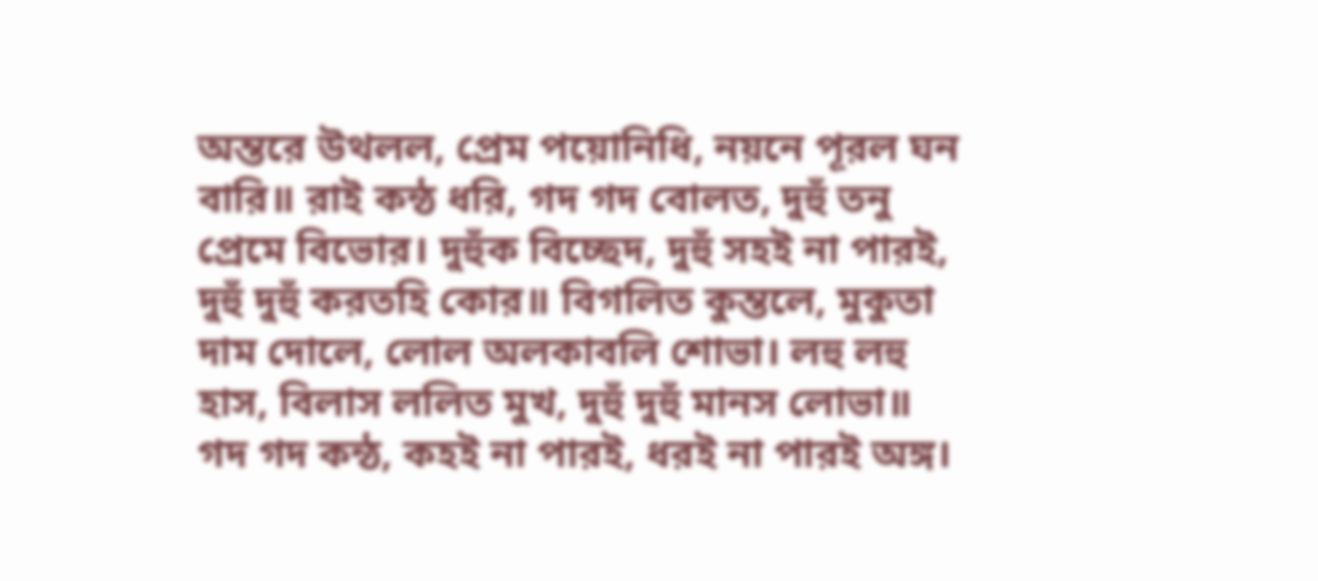অন্তরে উথলল, প্রেম পয়োনিধি, নয়নে পূরল ঘন বারি॥ রাই কন্ঠ ধরি, গদ গদ বোলত, দুহুঁ তনু প্রেমে বিভোর। দুহুঁক বিচ্ছেদ, দুহুঁ সহই না পারই, দুহুঁ দুহুঁ করতহি কোর॥ বিগলিত কুন্তলে, মুকুতা দাম দোলে, লোল অলকাবলি শোভা। লহু লহু হাস, বিলাস ললিত মুখ, দুহুঁ দুহুঁ মানস লোভা॥ গদ গদ কন্ঠ, কহই না পারই, ধরই না পারই অঙ্গ।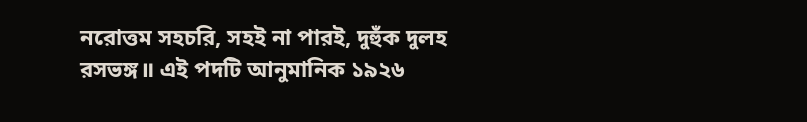নরোত্তম সহচরি, সহই না পারই, দুহুঁক দুলহ রসভঙ্গ॥ এই পদটি আনুমানিক ১৯২৬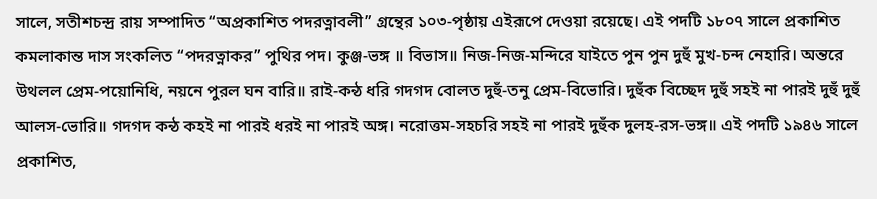সালে, সতীশচন্দ্র রায় সম্পাদিত “অপ্রকাশিত পদরত্নাবলী” গ্রন্থের ১০৩-পৃষ্ঠায় এইরূপে দেওয়া রয়েছে। এই পদটি ১৮০৭ সালে প্রকাশিত কমলাকান্ত দাস সংকলিত “পদরত্নাকর” পুথির পদ। কুঞ্জ-ভঙ্গ ॥ বিভাস॥ নিজ-নিজ-মন্দিরে যাইতে পুন পুন দুহুঁ মুখ-চন্দ নেহারি। অন্তরে উথলল প্রেম-পয়োনিধি, নয়নে পুরল ঘন বারি॥ রাই-কন্ঠ ধরি গদগদ বোলত দুহুঁ-তনু প্রেম-বিভোরি। দুহুঁক বিচ্ছেদ দুহুঁ সহই না পারই দুহুঁ দুহুঁ আলস-ভোরি॥ গদগদ কন্ঠ কহই না পারই ধরই না পারই অঙ্গ। নরোত্তম-সহচরি সহই না পারই দুহুঁক দুলহ-রস-ভঙ্গ॥ এই পদটি ১৯৪৬ সালে প্রকাশিত,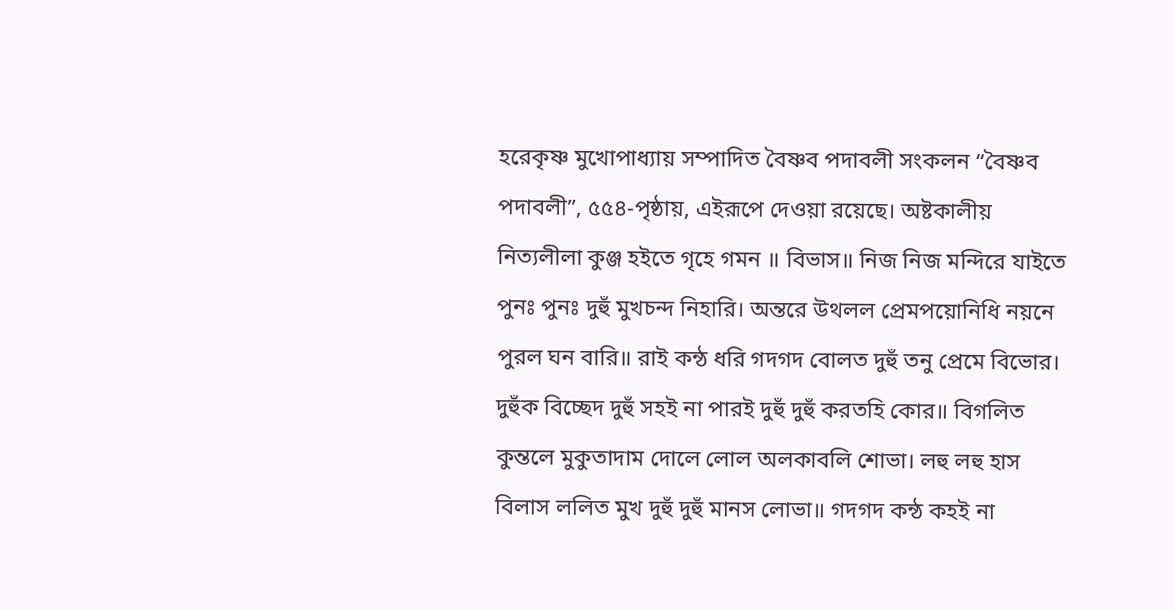হরেকৃষ্ণ মুখোপাধ্যায় সম্পাদিত বৈষ্ণব পদাবলী সংকলন “বৈষ্ণব পদাবলী”, ৫৫৪-পৃষ্ঠায়, এইরূপে দেওয়া রয়েছে। অষ্টকালীয় নিত্যলীলা কুঞ্জ হইতে গৃহে গমন ॥ বিভাস॥ নিজ নিজ মন্দিরে যাইতে পুনঃ পুনঃ দুহুঁ মুখচন্দ নিহারি। অন্তরে উথলল প্রেমপয়োনিধি নয়নে পুরল ঘন বারি॥ রাই কন্ঠ ধরি গদগদ বোলত দুহুঁ তনু প্রেমে বিভোর। দুহুঁক বিচ্ছেদ দুহুঁ সহই না পারই দুহুঁ দুহুঁ করতহি কোর॥ বিগলিত কুন্তলে মুকুতাদাম দোলে লোল অলকাবলি শোভা। লহু লহু হাস বিলাস ললিত মুখ দুহুঁ দুহুঁ মানস লোভা॥ গদগদ কন্ঠ কহই না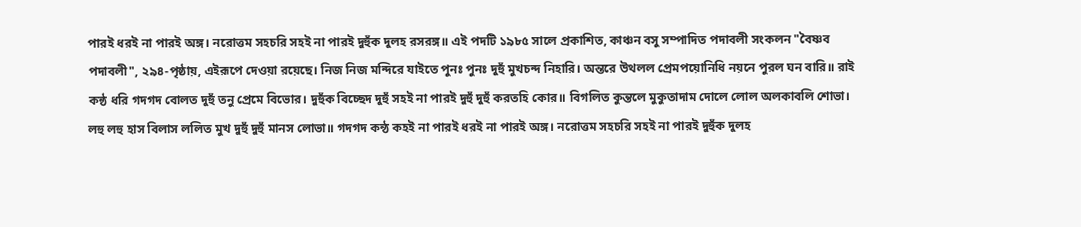পারই ধরই না পারই অঙ্গ। নরোত্তম সহচরি সহই না পারই দুহুঁক দুলহ রসরঙ্গ॥ এই পদটি ১৯৮৫ সালে প্রকাশিত, কাঞ্চন বসু সম্পাদিত পদাবলী সংকলন "বৈষ্ণব পদাবলী", ২৯৪-পৃষ্ঠায়, এইরূপে দেওয়া রয়েছে। নিজ নিজ মন্দিরে যাইতে পুনঃ পুনঃ দুহুঁ মুখচন্দ নিহারি। অন্তরে উথলল প্রেমপয়োনিধি নয়নে পুরল ঘন বারি॥ রাই কন্ঠ ধরি গদগদ বোলত দুহুঁ তনু প্রেমে বিভোর। দুহুঁক বিচ্ছেদ দুহুঁ সহই না পারই দুহুঁ দুহুঁ করতহি কোর॥ বিগলিত কুন্তলে মুকুতাদাম দোলে লোল অলকাবলি শোভা। লহু লহু হাস বিলাস ললিত মুখ দুহুঁ দুহুঁ মানস লোভা॥ গদগদ কন্ঠ কহই না পারই ধরই না পারই অঙ্গ। নরোত্তম সহচরি সহই না পারই দুহুঁক দুলহ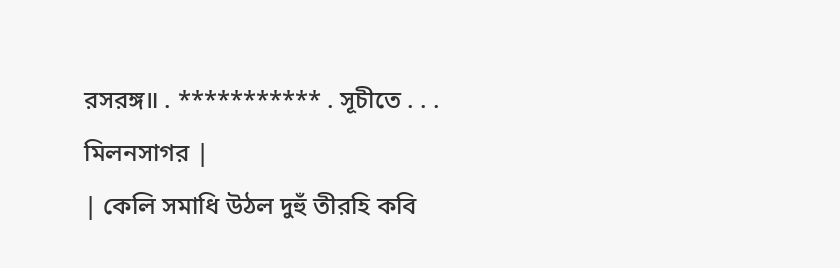রসরঙ্গ॥ . *********** . সূচীতে . . . মিলনসাগর |
| কেলি সমাধি উঠল দুহুঁ তীরহি কবি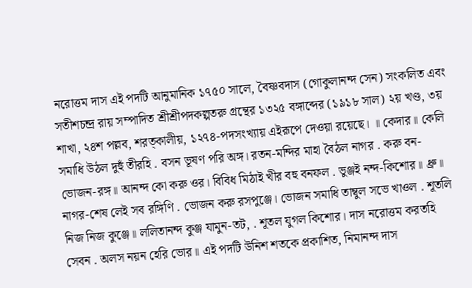নরোত্তম দাস এই পদটি আনুমানিক ১৭৫০ সালে, বৈষ্ণবদাস (গোকুলানন্দ সেন) সংকলিত এবং সতীশচন্দ্র রায় সম্পাদিত শ্রীশ্রীপদকল্পতরু গ্রন্থের ১৩২৫ বঙ্গাব্দের (১৯১৮ সাল) ২য় খণ্ড, ৩য় শাখা, ২৪শ পল্লব, শরত্কালীয়, ১২৭৪-পদসংখ্যায় এইরূপে দেওয়া রয়েছে। ॥ কেদার॥ কেলি সমাধি উঠল দুহুঁ তীরহি . বসন ভূষণ পরি অঙ্গ। রতন-মন্দির মাহা বৈঠল নাগর . করু বন-ভোজন-রঙ্গ॥ আনন্দ কো করু ওর। বিবিধ মিঠাই খীর বহু বনফল . ভুঞ্জই নন্দ-কিশোর॥ ধ্রু॥ নাগর-শেষ লেই সব রঙ্গিণি . ভোজন করু রসপুঞ্জে। ভোজন সমাধি তাম্বুল সভে খাওল . শূতলি নিজ নিজ কুঞ্জে॥ ললিতানন্দ কুঞ্জ যামুন-তট, . শূতল যুগল কিশোর। দাস নরোত্তম করতহি সেবন . অলস নয়ন হেরি ভোর॥ এই পদটি উনিশ শতকে প্রকাশিত, নিমানন্দ দাস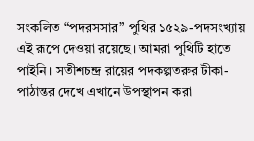সংকলিত “পদরসসার” পুথির ১৫২৯-পদসংখ্যায় এই রূপে দেওয়া রয়েছে। আমরা পুথিটি হাতে পাইনি। সতীশচন্দ্র রায়ের পদকল্পতরুর টীকা-পাঠান্তর দেখে এখানে উপস্থাপন করা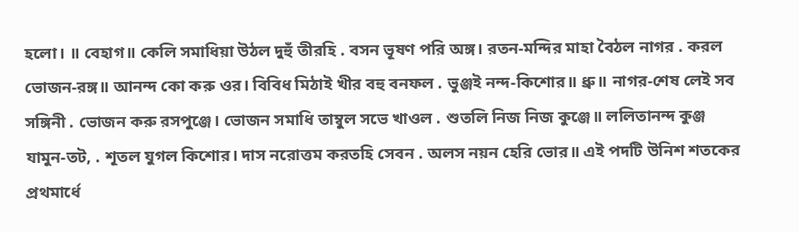হলো। ॥ বেহাগ॥ কেলি সমাধিয়া উঠল দুহুঁ তীরহি . বসন ভূষণ পরি অঙ্গ। রতন-মন্দির মাহা বৈঠল নাগর . করল ভোজন-রঙ্গ॥ আনন্দ কো করু ওর। বিবিধ মিঠাই খীর বহু বনফল . ভুঞ্জই নন্দ-কিশোর॥ ধ্রু॥ নাগর-শেষ লেই সব সঙ্গিনী . ভোজন করু রসপুঞ্জে। ভোজন সমাধি তাম্বুল সভে খাওল . শুতলি নিজ নিজ কুঞ্জে॥ ললিতানন্দ কুঞ্জ যামুন-তট, . শূতল যুগল কিশোর। দাস নরোত্তম করতহি সেবন . অলস নয়ন হেরি ভোর॥ এই পদটি উনিশ শতকের প্রথমার্ধে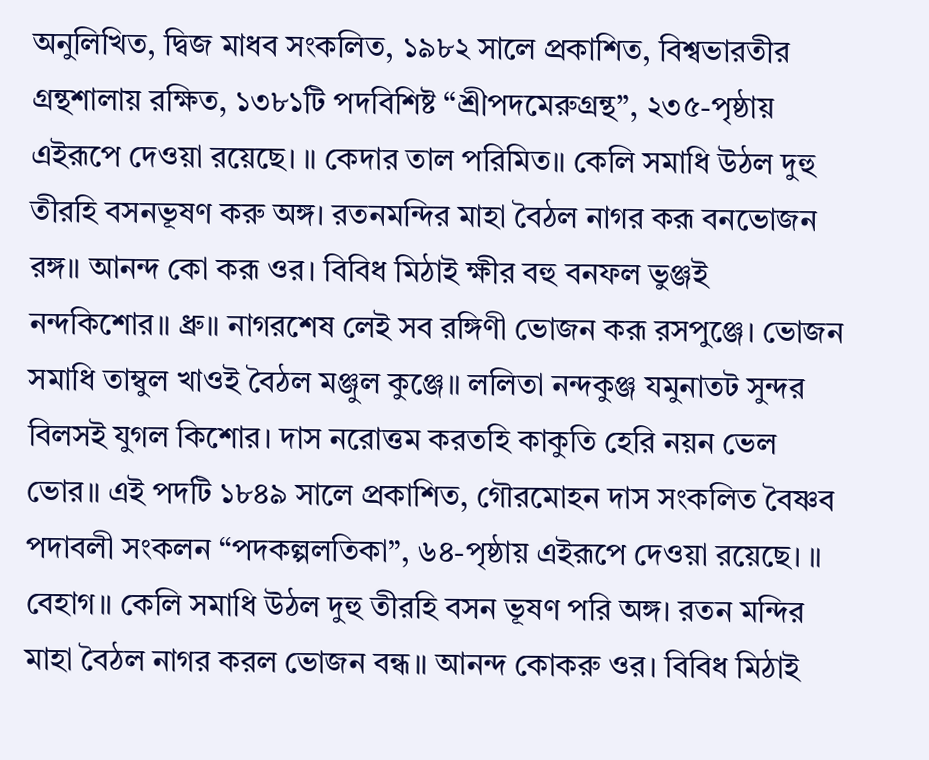অনুলিখিত, দ্বিজ মাধব সংকলিত, ১৯৮২ সালে প্রকাশিত, বিশ্বভারতীর গ্রন্থশালায় রক্ষিত, ১৩৮১টি পদবিশিষ্ট “শ্রীপদমেরুগ্রন্থ”, ২৩৫-পৃষ্ঠায় এইরূপে দেওয়া রয়েছে। ॥ কেদার তাল পরিমিত॥ কেলি সমাধি উঠল দুহু তীরহি বসনভূষণ করু অঙ্গ। রতনমন্দির মাহা বৈঠল নাগর করূ বনভোজন রঙ্গ॥ আনন্দ কো করূ ওর। বিবিধ মিঠাই ক্ষীর বহু বনফল ভুঞ্জই নন্দকিশোর॥ ধ্রু॥ নাগরশেষ লেই সব রঙ্গিণী ভোজন করূ রসপুঞ্জে। ভোজন সমাধি তাম্বুল খাওই বৈঠল মঞ্জুল কুঞ্জে॥ ললিতা নন্দকুঞ্জ যমুনাতট সুন্দর বিলসই যুগল কিশোর। দাস নরোত্তম করতহি কাকুতি হেরি নয়ন ভেল ভোর॥ এই পদটি ১৮৪৯ সালে প্রকাশিত, গৌরমোহন দাস সংকলিত বৈষ্ণব পদাবলী সংকলন “পদকল্পলতিকা”, ৬৪-পৃষ্ঠায় এইরূপে দেওয়া রয়েছে। ॥ বেহাগ॥ কেলি সমাধি উঠল দুহু তীরহি বসন ভূষণ পরি অঙ্গ। রতন মন্দির মাহা বৈঠল নাগর করল ভোজন বন্ধ॥ আনন্দ কোকরু ওর। বিবিধ মিঠাই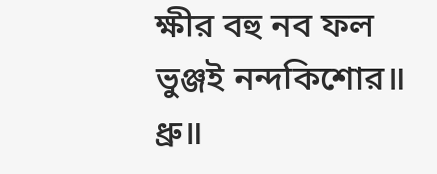ক্ষীর বহু নব ফল ভুঞ্জই নন্দকিশোর॥ ধ্রু॥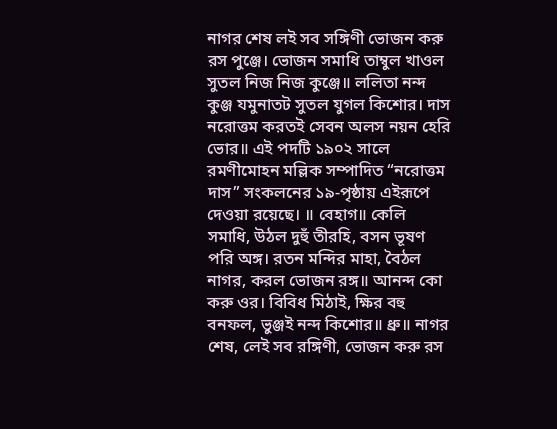নাগর শেষ লই সব সঙ্গিণী ভোজন করু রস পুঞ্জে। ভোজন সমাধি তাম্বুল খাওল সুতল নিজ নিজ কুঞ্জে॥ ললিতা নন্দ কুঞ্জ যমুনাতট সুতল যুগল কিশোর। দাস নরোত্তম করতই সেবন অলস নয়ন হেরি ভোর॥ এই পদটি ১৯০২ সালে রমণীমোহন মল্লিক সম্পাদিত “নরোত্তম দাস” সংকলনের ১৯-পৃষ্ঠায় এইরূপে দেওয়া রয়েছে। ॥ বেহাগ॥ কেলি সমাধি, উঠল দুহুঁ তীরহি, বসন ভূষণ পরি অঙ্গ। রতন মন্দির মাহা, বৈঠল নাগর, করল ভোজন রঙ্গ॥ আনন্দ কো করু ওর। বিবিধ মিঠাই, ক্ষির বহু বনফল, ভুঞ্জই নন্দ কিশোর॥ ধ্রু॥ নাগর শেষ, লেই সব রঙ্গিণী, ভোজন করু রস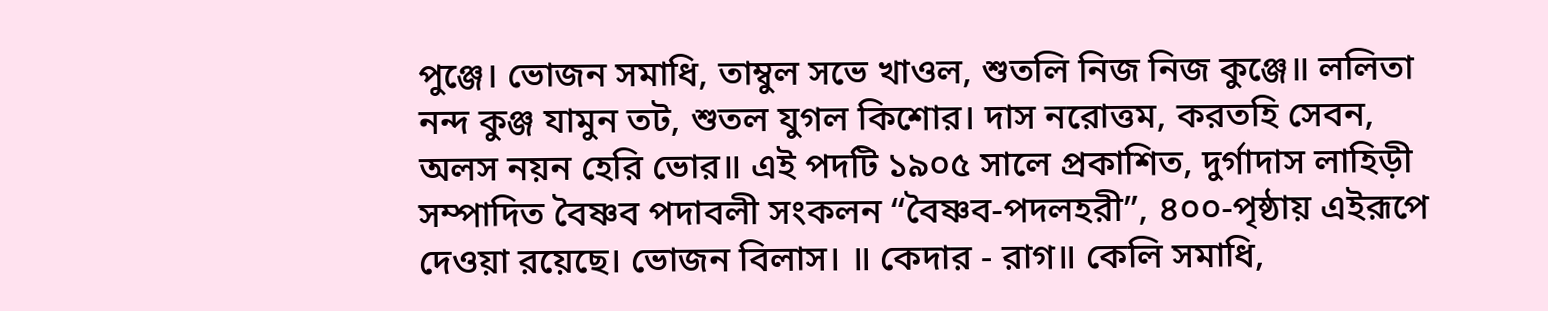পুঞ্জে। ভোজন সমাধি, তাম্বুল সভে খাওল, শুতলি নিজ নিজ কুঞ্জে॥ ললিতা নন্দ কুঞ্জ যামুন তট, শুতল যুগল কিশোর। দাস নরোত্তম, করতহি সেবন, অলস নয়ন হেরি ভোর॥ এই পদটি ১৯০৫ সালে প্রকাশিত, দুর্গাদাস লাহিড়ী সম্পাদিত বৈষ্ণব পদাবলী সংকলন “বৈষ্ণব-পদলহরী”, ৪০০-পৃষ্ঠায় এইরূপে দেওয়া রয়েছে। ভোজন বিলাস। ॥ কেদার - রাগ॥ কেলি সমাধি,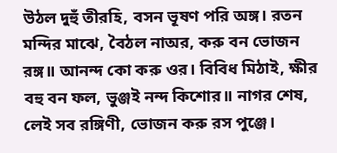উঠল দুহুঁ তীরহি, বসন ভূষণ পরি অঙ্গ। রতন মন্দির মাঝে, বৈঠল নাঅর, করু বন ভোজন রঙ্গ॥ আনন্দ কো করু ওর। বিবিধ মিঠাই, ক্ষীর বহু বন ফল, ভুঞ্জই নন্দ কিশোর॥ নাগর শেষ, লেই সব রঙ্গিণী, ভোজন করু রস পুঞ্জে।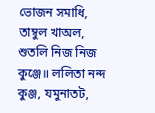ভোজন সমাধি, তাম্বুল খাঅল, শুতলি নিজ নিজ কুঞ্জে॥ ললিতা নন্দ কুঞ্জ, যমুনাতট,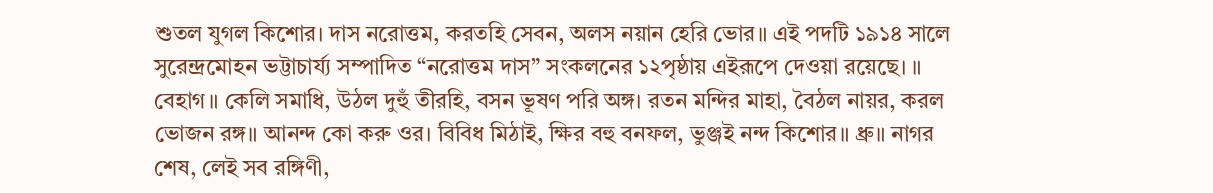শুতল যুগল কিশোর। দাস নরোত্তম, করতহি সেবন, অলস নয়ান হেরি ভোর॥ এই পদটি ১৯১৪ সালে সুরেন্দ্রমোহন ভট্টাচার্য্য সম্পাদিত “নরোত্তম দাস” সংকলনের ১২পৃষ্ঠায় এইরূপে দেওয়া রয়েছে। ॥ বেহাগ॥ কেলি সমাধি, উঠল দুহুঁ তীরহি, বসন ভূষণ পরি অঙ্গ। রতন মন্দির মাহা, বৈঠল নায়র, করল ভোজন রঙ্গ॥ আনন্দ কো করু ওর। বিবিধ মিঠাই, ক্ষির বহু বনফল, ভুঞ্জই নন্দ কিশোর॥ ধ্রু॥ নাগর শেষ, লেই সব রঙ্গিণী,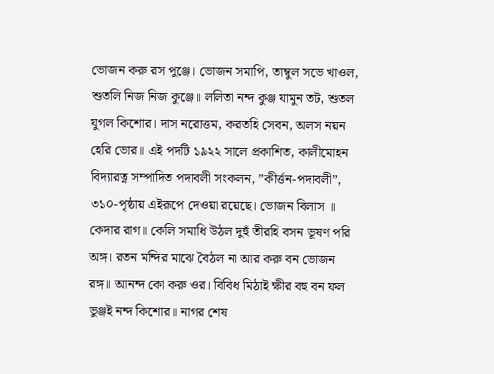ভোজন করু রস পুঞ্জে। ভোজন সমাপি, তাম্বুল সভে খাওল, শুতলি নিজ নিজ কুঞ্জে॥ ললিতা নন্দ কুঞ্জ যামুন তট, শুতল যুগল কিশোর। দাস নরোত্তম, করতহি সেবন, অলস নয়ন হেরি ভোর॥ এই পদটি ১৯২২ সালে প্রকাশিত, কালীমোহন বিদ্যারত্ন সম্পাদিত পদাবলী সংকলন, ”কীর্ত্তন-পদাবলী”, ৩১০-পৃষ্ঠায় এইরূপে দেওয়া রয়েছে। ভোজন বিলাস ॥ কেদার রাগ॥ কেলি সমাধি উঠল দুহুঁ তীরহি বসন ভূষণ পরি অঙ্গ। রতন মন্দির মাঝে বৈঠল না আর করু বন ভোজন রঙ্গ॥ আনন্দ কো করু ওর। বিবিধ মিঠাই ক্ষীর বহু বন ফল ভুঞ্জই নন্দ কিশোর॥ নাগর শেষ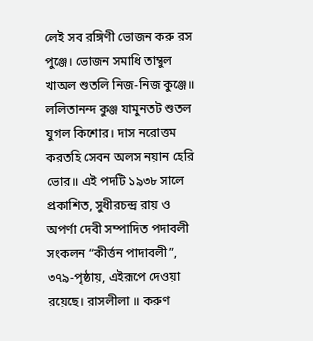লেই সব রঙ্গিণী ভোজন করু রস পুঞ্জে। ভোজন সমাধি তাম্বুল খাঅল শুতলি নিজ-নিজ কুঞ্জে॥ ললিতানন্দ কুঞ্জ যামুনতট শুতল যুগল কিশোর। দাস নরোত্তম করতহি সেবন অলস নয়ান হেরি ভোর॥ এই পদটি ১৯৩৮ সালে প্রকাশিত, সুধীরচন্দ্র রায় ও অপর্ণা দেবী সম্পাদিত পদাবলী সংকলন “কীর্ত্তন পাদাবলী”, ৩৭৯-পৃষ্ঠায়, এইরূপে দেওয়া রয়েছে। রাসলীলা ॥ করুণ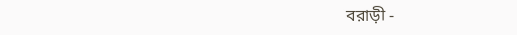বরাড়ী -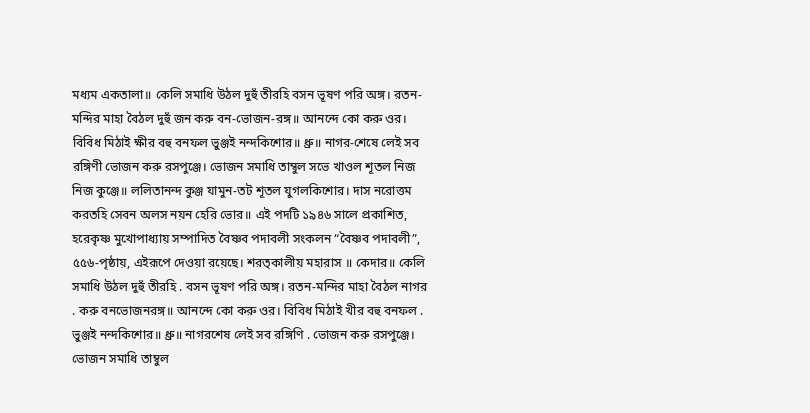মধ্যম একতালা॥ কেলি সমাধি উঠল দুহুঁ তীরহি বসন ভূষণ পরি অঙ্গ। রতন-মন্দির মাহা বৈঠল দুহুঁ জন করু বন-ভোজন-রঙ্গ॥ আনন্দে কো করু ওর। বিবিধ মিঠাই ক্ষীর বহু বনফল ভুঞ্জই নন্দকিশোর॥ ধ্রু॥ নাগর-শেষে লেই সব রঙ্গিণী ভোজন করু রসপুঞ্জে। ভোজন সমাধি তাম্বুল সভে খাওল শূতল নিজ নিজ কুঞ্জে॥ ললিতানন্দ কুঞ্জ যামুন-তট শূতল যুগলকিশোর। দাস নরোত্তম করতহি সেবন অলস নয়ন হেরি ভোর॥ এই পদটি ১৯৪৬ সালে প্রকাশিত, হরেকৃষ্ণ মুখোপাধ্যায় সম্পাদিত বৈষ্ণব পদাবলী সংকলন “বৈষ্ণব পদাবলী”, ৫৫৬-পৃষ্ঠায়, এইরূপে দেওয়া রয়েছে। শরত্কালীয় মহারাস ॥ কেদার॥ কেলি সমাধি উঠল দুহুঁ তীরহি . বসন ভূষণ পরি অঙ্গ। রতন-মন্দির মাহা বৈঠল নাগর . করু বনভোজনরঙ্গ॥ আনন্দে কো করু ওর। বিবিধ মিঠাই খীর বহু বনফল . ভুঞ্জই নন্দকিশোর॥ ধ্রু॥ নাগরশেষ লেই সব রঙ্গিণি . ভোজন করু রসপুঞ্জে। ভোজন সমাধি তাম্বুল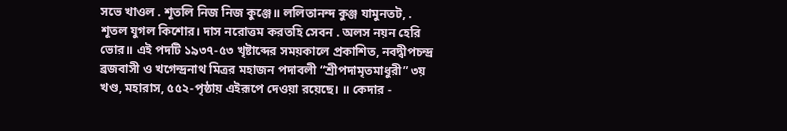সভে খাওল . শূতলি নিজ নিজ কুঞ্জে॥ ললিতানন্দ কুঞ্জ যামুনতট, . শূতল যুগল কিশোর। দাস নরোত্তম করতহি সেবন . অলস নয়ন হেরি ভোর॥ এই পদটি ১৯৩৭-৫৩ খৃষ্টাব্দের সময়কালে প্রকাশিত, নবদ্বীপচন্দ্র ব্রজবাসী ও খগেন্দ্রনাথ মিত্রর মহাজন পদাবলী “শ্রীপদামৃতমাধুরী” ৩য় খণ্ড, মহারাস, ৫৫২-পৃষ্ঠায় এইরূপে দেওয়া রয়েছে। ॥ কেদার -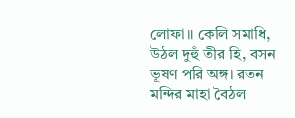লোফা॥ কেলি সমাধি, উঠল দুহুঁ তীর হি, বসন ভূষণ পরি অঙ্গ। রতন মন্দির মাহা বৈঠল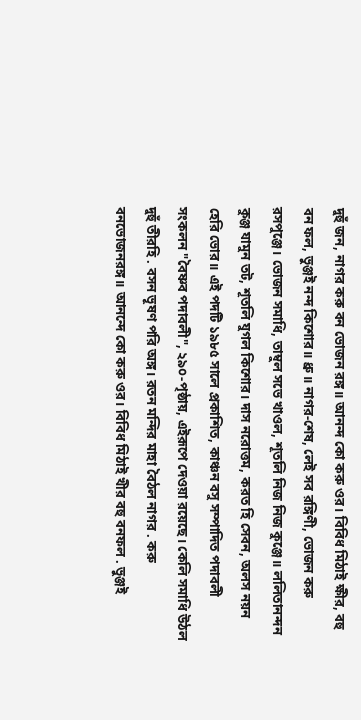দুহুঁ জন, নাগর করু বন ভোজন রঙ্গ॥ আনন্দ কো করু ওর। বিবিধ মিঠাই ক্ষীর, বহু বন ফল, ভুঞ্জই নন্দ কিশোর॥ ধ্রু॥ নাগর-শেষ, লেই সব রঙ্গিণী, ভোজন করু রসপুঞ্জে। ভোজন সমাধি, তাম্বুল সভে খাওল, শূতলি নিজ নিজ কুঞ্জে॥ ললিতানন্দন কুঞ্জ যামুন তট, শূতলি যুগল কিশোর। দাস নরোত্তম, করত হি সেবন, অলস নয়ন হেরি ভোর॥ এই পদটি ১৯৮৫ সালে প্রকাশিত, কাঞ্চন বসু সম্পাদিত পদাবলী সংকলন "বৈষ্ণব পদাবলী", ২৯০-পৃষ্ঠায়, এইরূপে দেওয়া রয়েছে। কেলি সমাধি উঠল দুহুঁ তীরহি . বসন ভূষণ পরি অঙ্গ। রতন মন্দির মাহা বৈঠল নাগর . করু বনভোজনরঙ্গ॥ আনন্দে কো করু ওর। বিবিধ মিঠাই খীর বহু বনফল . ভুঞ্জই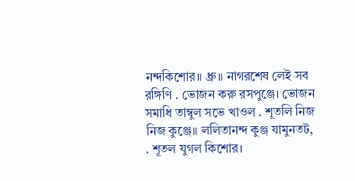নন্দকিশোর॥ ধ্রু॥ নাগরশেষ লেই সব রঙ্গিণি . ভোজন করু রসপুঞ্জে। ভোজন সমাধি তাম্বুল সভে খাওল . শূতলি নিজ নিজ কুঞ্জে॥ ললিতানন্দ কুঞ্জ যামুনতট, . শূতল যুগল কিশোর।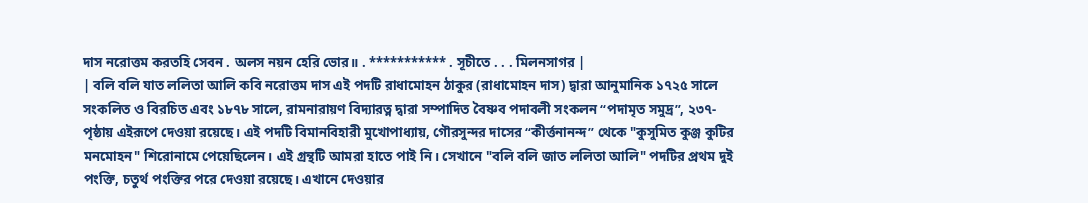দাস নরোত্তম করতহি সেবন . অলস নয়ন হেরি ভোর॥ . *********** . সূচীতে . . . মিলনসাগর |
| বলি বলি যাত ললিতা আলি কবি নরোত্তম দাস এই পদটি রাধামোহন ঠাকুর (রাধামোহন দাস) দ্বারা আনুমানিক ১৭২৫ সালে সংকলিত ও বিরচিত এবং ১৮৭৮ সালে, রামনারায়ণ বিদ্যারত্ন দ্বারা সম্পাদিত বৈষ্ণব পদাবলী সংকলন “পদামৃত সমুদ্র”, ২৩৭-পৃষ্ঠায় এইরূপে দেওয়া রয়েছে। এই পদটি বিমানবিহারী মুখোপাধ্যায়, গৌরসুন্দর দাসের “কীর্ত্তনানন্দ” থেকে "কুসুমিত কুঞ্জ কুটির মনমোহন" শিরোনামে পেয়েছিলেন। এই গ্রন্থটি আমরা হাতে পাই নি। সেখানে "বলি বলি জাত ললিতা আলি" পদটির প্রথম দুই পংক্তি, চতুর্থ পংক্তির পরে দেওয়া রয়েছে। এখানে দেওয়ার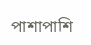পাশাপাশি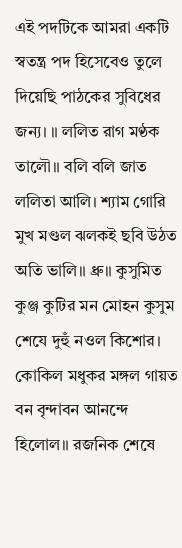এই পদটিকে আমরা একটি স্বতন্ত্র পদ হিসেবেও তুলে দিয়েছি পাঠকের সুবিধের জন্য। ॥ ললিত রাগ মণ্ঠক তালৌ॥ বলি বলি জাত ললিতা আলি। শ্যাম গোরি মুখ মণ্ডল ঝলকই ছবি উঠত অতি ভালি॥ ধ্রু॥ কুসুমিত কুঞ্জ কুটির মন মোহন কুসুম শেযে দুহুঁ নওল কিশোর। কোকিল মধুকর মঙ্গল গায়ত বন বৃন্দাবন আনন্দে হিলোল॥ রজনিক শেষে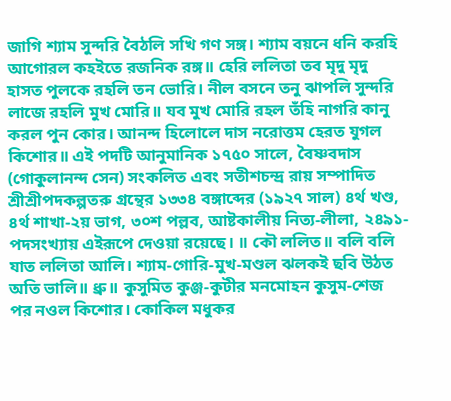জাগি শ্যাম সুন্দরি বৈঠলি সখি গণ সঙ্গ। শ্যাম বয়নে ধনি করহি আগোরল কহইতে রজনিক রঙ্গ॥ হেরি ললিতা তব মৃদু মৃদু হাসত পুলকে রহলি তন ভোরি। নীল বসনে তনু ঝাপলি সুন্দরি লাজে রহলি মুখ মোরি॥ যব মুখ মোরি রহল তঁহি নাগরি কানু করল পুন কোর। আনন্দ হিলোলে দাস নরোত্তম হেরত যুগল কিশোর॥ এই পদটি আনুমানিক ১৭৫০ সালে, বৈষ্ণবদাস (গোকুলানন্দ সেন) সংকলিত এবং সতীশচন্দ্র রায় সম্পাদিত শ্রীশ্রীপদকল্পতরু গ্রন্থের ১৩৩৪ বঙ্গাব্দের (১৯২৭ সাল) ৪র্থ খণ্ড, ৪র্থ শাখা-২য় ভাগ, ৩০শ পল্লব, আষ্টকালীয় নিত্য-লীলা, ২৪৯১-পদসংখ্যায় এইরূপে দেওয়া রয়েছে। ॥ কৌ ললিত॥ বলি বলি যাত ললিতা আলি। শ্যাম-গোরি-মুখ-মণ্ডল ঝলকই ছবি উঠত অতি ভালি॥ ধ্রু॥ কুসুমিত কুঞ্জ-কুটীর মনমোহন কুসুম-শেজ পর নওল কিশোর। কোকিল মধুকর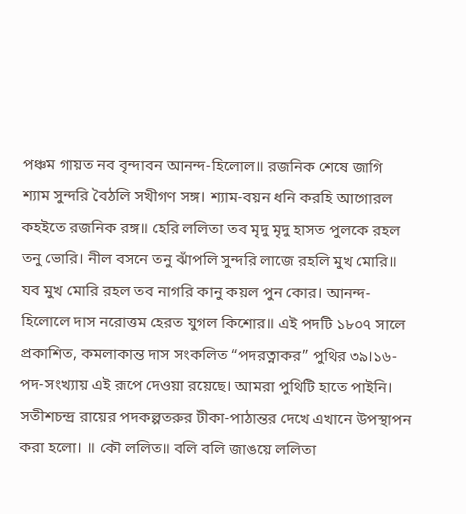পঞ্চম গায়ত নব বৃন্দাবন আনন্দ-হিলোল॥ রজনিক শেষে জাগি শ্যাম সুন্দরি বৈঠলি সখীগণ সঙ্গ। শ্যাম-বয়ন ধনি করহি আগোরল কহইতে রজনিক রঙ্গ॥ হেরি ললিতা তব মৃদু মৃদু হাসত পুলকে রহল তনু ভোরি। নীল বসনে তনু ঝাঁপলি সুন্দরি লাজে রহলি মুখ মোরি॥ যব মুখ মোরি রহল তব নাগরি কানু কয়ল পুন কোর। আনন্দ-হিলোলে দাস নরোত্তম হেরত যুগল কিশোর॥ এই পদটি ১৮০৭ সালে প্রকাশিত, কমলাকান্ত দাস সংকলিত “পদরত্নাকর” পুথির ৩৯।১৬-পদ-সংখ্যায় এই রূপে দেওয়া রয়েছে। আমরা পুথিটি হাতে পাইনি। সতীশচন্দ্র রায়ের পদকল্পতরুর টীকা-পাঠান্তর দেখে এখানে উপস্থাপন করা হলো। ॥ কৌ ললিত॥ বলি বলি জাঙয়ে ললিতা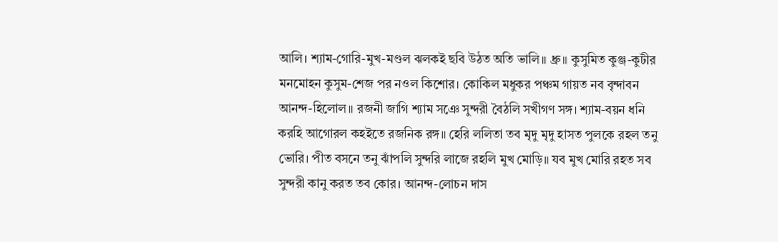আলি। শ্যাম-গোরি-মুখ-মণ্ডল ঝলকই ছবি উঠত অতি ভালি॥ ধ্রু॥ কুসুমিত কুঞ্জ-কুটীর মনমোহন কুসুম-শেজ পর নওল কিশোর। কোকিল মধুকর পঞ্চম গায়ত নব বৃন্দাবন আনন্দ-হিলোল॥ রজনী জাগি শ্যাম সঞে সুন্দরী বৈঠলি সখীগণ সঙ্গ। শ্যাম-বয়ন ধনি করহি আগোরল কহইতে রজনিক রঙ্গ॥ হেরি ললিতা তব মৃদু মৃদু হাসত পুলকে রহল তনু ভোরি। পীত বসনে তনু ঝাঁপলি সুন্দরি লাজে রহলি মুখ মোড়ি॥ যব মুখ মোরি রহত সব সুন্দরী কানু করত তব কোর। আনন্দ-লোচন দাস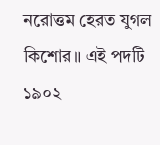নরোত্তম হেরত যুগল কিশোর॥ এই পদটি ১৯০২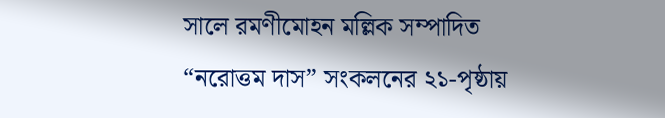সালে রমণীমোহন মল্লিক সম্পাদিত “নরোত্তম দাস” সংকলনের ২১-পৃষ্ঠায়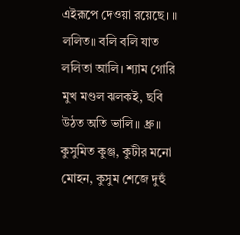এইরূপে দেওয়া রয়েছে। ॥ ললিত॥ বলি বলি যাত ললিতা আলি। শ্যাম গোরি মুখ মণ্ডল ঝলকই, ছবি উঠত অতি ভালি॥ ধ্রু॥ কুসুমিত কুঞ্জ, কুটীর মনো মোহন, কুসুম শেজে দুহুঁ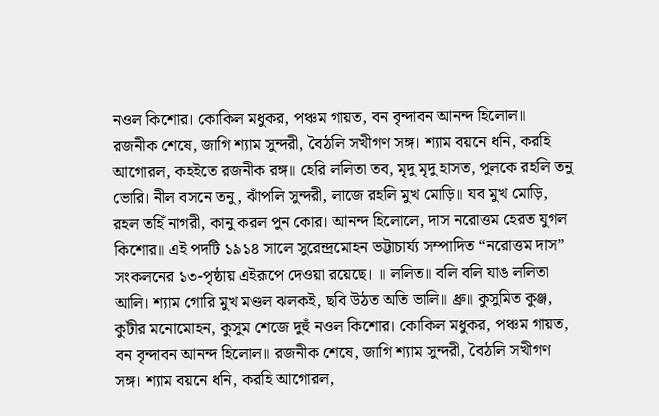নওল কিশোর। কোকিল মধুকর, পঞ্চম গায়ত, বন বৃন্দাবন আনন্দ হিলোল॥ রজনীক শেষে, জাগি শ্যাম সুন্দরী, বৈঠলি সখীগণ সঙ্গ। শ্যাম বয়নে ধনি, করহি আগোরল, কহইতে রজনীক রঙ্গ॥ হেরি ললিতা তব, মৃদু মৃদু হাসত, পুলকে রহলি তনু ভোরি। নীল বসনে তনু, ঝাঁপলি সুন্দরী, লাজে রহলি মুখ মোড়ি॥ যব মুখ মোড়ি, রহল তহিঁ নাগরী, কানু করল পুন কোর। আনন্দ হিলোলে, দাস নরোত্তম হেরত যুগল কিশোর॥ এই পদটি ১৯১৪ সালে সুরেন্দ্রমোহন ভট্টাচার্য্য সম্পাদিত “নরোত্তম দাস” সংকলনের ১৩-পৃষ্ঠায় এইরূপে দেওয়া রয়েছে। ॥ ললিত॥ বলি বলি যাঙ ললিতা আলি। শ্যাম গোরি মুখ মণ্ডল ঝলকই, ছবি উঠত অতি ভালি॥ ধ্রু॥ কুসুমিত কুঞ্জ, কুটীর মনোমোহন, কুসুম শেজে দুহুঁ নওল কিশোর। কোকিল মধুকর, পঞ্চম গায়ত, বন বৃন্দাবন আনন্দ হিলোল॥ রজনীক শেষে, জাগি শ্যাম সুন্দরী, বৈঠলি সখীগণ সঙ্গ। শ্যাম বয়নে ধনি, করহি আগোরল,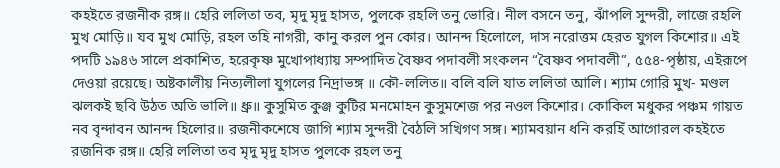কহইতে রজনীক রঙ্গ॥ হেরি ললিতা তব, মৃদু মৃদু হাসত, পুলকে রহলি তনু ভোরি। নীল বসনে তনু, ঝাঁপলি সুন্দরী, লাজে রহলি মুখ মোড়ি॥ যব মুখ মোড়ি, রহল তহি নাগরী, কানু করল পুন কোর। আনন্দ হিলোলে, দাস নরোত্তম হেরত যুগল কিশোর॥ এই পদটি ১৯৪৬ সালে প্রকাশিত, হরেকৃষ্ণ মুখোপাধ্যায় সম্পাদিত বৈষ্ণব পদাবলী সংকলন “বৈষ্ণব পদাবলী”, ৫৫৪-পৃষ্ঠায়, এইরূপে দেওয়া রয়েছে। অষ্টকালীয় নিত্যলীলা যুগলের নিদ্রাভঙ্গ ॥ কৌ-ললিত॥ বলি বলি যাত ললিতা আলি। শ্যাম গোরি মুখ- মণ্ডল ঝলকই ছবি উঠত অতি ভালি॥ ধ্রু॥ কুসুমিত কুঞ্জ কুটির মনমোহন কুসুমশেজ পর নওল কিশোর। কোকিল মধুকর পঞ্চম গায়ত নব বৃন্দাবন আনন্দ হিলোর॥ রজনীকশেষে জাগি শ্যাম সুন্দরী বৈঠলি সখিগণ সঙ্গ। শ্যামবয়ান ধনি করহিঁ আগোরল কহইতে রজনিক রঙ্গ॥ হেরি ললিতা তব মৃদু মৃদু হাসত পুলকে রহল তনু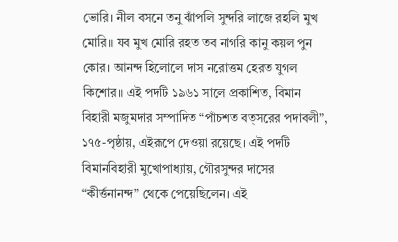ভোরি। নীল বসনে তনু ঝাঁপলি সুন্দরি লাজে রহলি মুখ মোরি॥ যব মুখ মোরি রহত তব নাগরি কানু কয়ল পুন কোর। আনন্দ হিলোলে দাস নরোত্তম হেরত যুগল কিশোর॥ এই পদটি ১৯৬১ সালে প্রকাশিত, বিমান বিহারী মজুমদার সম্পাদিত “পাঁচশত বত্সরের পদাবলী”, ১৭৫-পৃষ্ঠায়, এইরূপে দেওয়া রয়েছে। এই পদটি বিমানবিহারী মুখোপাধ্যায়, গৌরসুন্দর দাসের “কীর্ত্তনানন্দ” থেকে পেয়েছিলেন। এই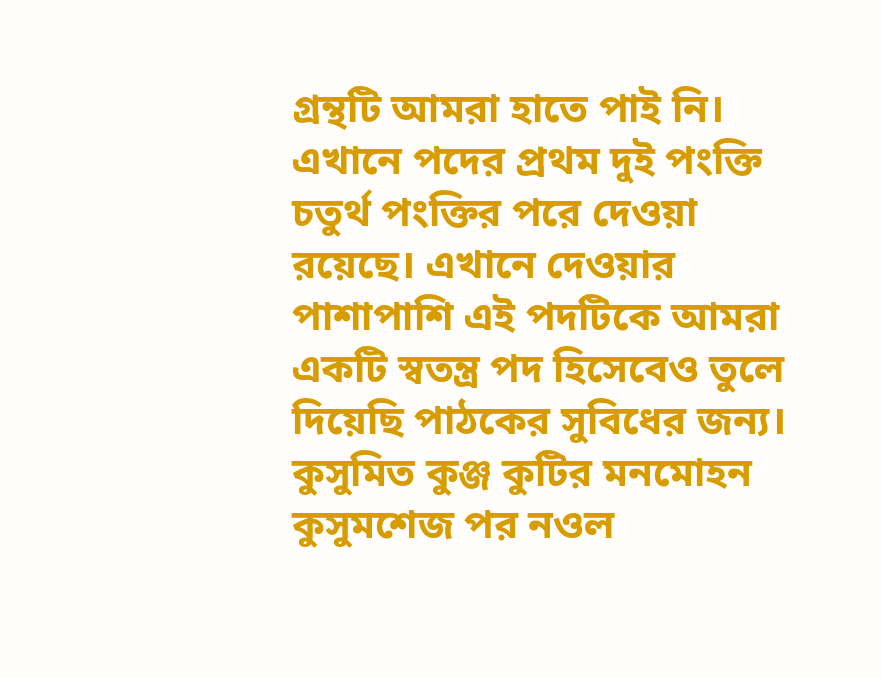গ্রন্থটি আমরা হাতে পাই নি। এখানে পদের প্রথম দুই পংক্তি চতুর্থ পংক্তির পরে দেওয়া রয়েছে। এখানে দেওয়ার পাশাপাশি এই পদটিকে আমরা একটি স্বতন্ত্র পদ হিসেবেও তুলে দিয়েছি পাঠকের সুবিধের জন্য। কুসুমিত কুঞ্জ কুটির মনমোহন কুসুমশেজ পর নওল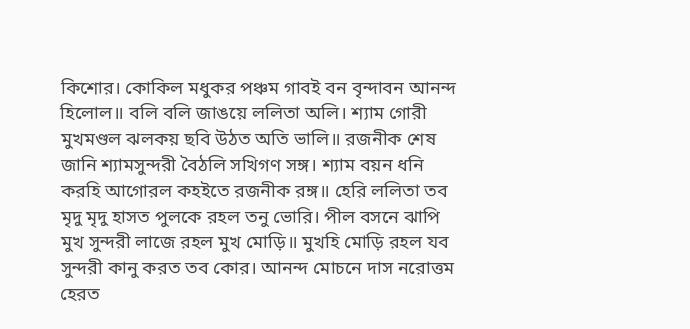কিশোর। কোকিল মধুকর পঞ্চম গাবই বন বৃন্দাবন আনন্দ হিলোল॥ বলি বলি জাঙয়ে ললিতা অলি। শ্যাম গোরী মুখমণ্ডল ঝলকয় ছবি উঠত অতি ভালি॥ রজনীক শেষ জানি শ্যামসুন্দরী বৈঠলি সখিগণ সঙ্গ। শ্যাম বয়ন ধনি করহি আগোরল কহইতে রজনীক রঙ্গ॥ হেরি ললিতা তব মৃদু মৃদু হাসত পুলকে রহল তনু ভোরি। পীল বসনে ঝাপি মুখ সুন্দরী লাজে রহল মুখ মোড়ি॥ মুখহি মোড়ি রহল যব সুন্দরী কানু করত তব কোর। আনন্দ মোচনে দাস নরোত্তম হেরত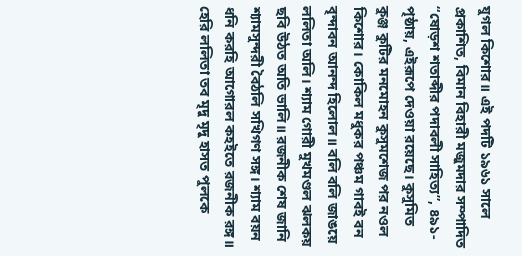যুগল কিশোর॥ এই পদটি ১৯৬১ সালে প্রকাশিত, বিমান বিহারী মজুমদার সম্পাদিত “ষোড়শ শতাব্দীর পদাবলী সাহিত্য”, ৪৯১-পৃষ্ঠায়, এইরূপে দেওয়া রয়েছে। কুসুমিত কুঞ্জ কুটির মনমোহন কুসুমশেজ পর নওল কিশোর। কোকিল মধুকর পঞ্চম গাবই বন বৃন্দাবন আনন্দ হিলোল॥ বলি বলি জাঙয়ে ললিতা অলি। শ্যাম গোরী মুখমণ্ডল ঝলকয় ছবি উঠত অতি ভালি॥ রজনীক শেষ জানি শ্যামসুন্দরী বৈঠলি সখিগণ সঙ্গ। শ্যাম বয়ন ধনি করহি আগোরল কহইতে রজনীক রঙ্গ॥ হেরি ললিতা তব মৃদু মৃদু হাসত পুলকে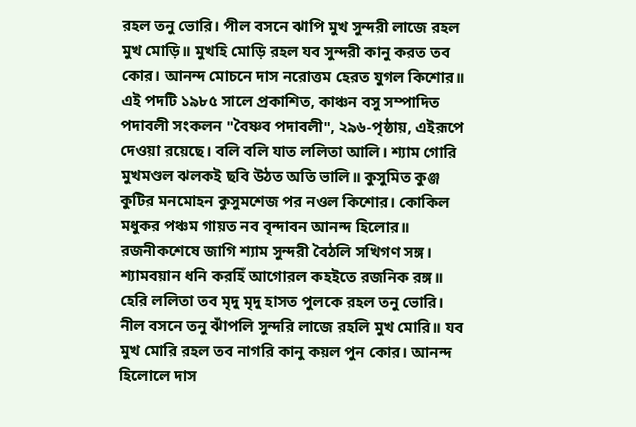রহল তনু ভোরি। পীল বসনে ঝাপি মুখ সুন্দরী লাজে রহল মুখ মোড়ি॥ মুখহি মোড়ি রহল যব সুন্দরী কানু করত তব কোর। আনন্দ মোচনে দাস নরোত্তম হেরত যুগল কিশোর॥ এই পদটি ১৯৮৫ সালে প্রকাশিত, কাঞ্চন বসু সম্পাদিত পদাবলী সংকলন "বৈষ্ণব পদাবলী", ২৯৬-পৃষ্ঠায়, এইরূপে দেওয়া রয়েছে। বলি বলি যাত ললিতা আলি। শ্যাম গোরি মুখমণ্ডল ঝলকই ছবি উঠত অতি ভালি॥ কুসুমিত কুঞ্জ কুটির মনমোহন কুসুমশেজ পর নওল কিশোর। কোকিল মধুকর পঞ্চম গায়ত নব বৃন্দাবন আনন্দ হিলোর॥ রজনীকশেষে জাগি শ্যাম সুন্দরী বৈঠলি সখিগণ সঙ্গ। শ্যামবয়ান ধনি করহিঁ আগোরল কহইতে রজনিক রঙ্গ॥ হেরি ললিতা তব মৃদু মৃদু হাসত পুলকে রহল তনু ভোরি। নীল বসনে তনু ঝাঁপলি সুন্দরি লাজে রহলি মুখ মোরি॥ যব মুখ মোরি রহল তব নাগরি কানু কয়ল পুন কোর। আনন্দ হিলোলে দাস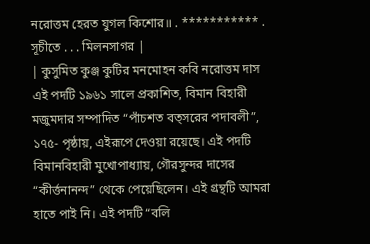নরোত্তম হেরত যুগল কিশোর॥ . *********** . সূচীতে . . . মিলনসাগর |
| কুসুমিত কুঞ্জ কুটির মনমোহন কবি নরোত্তম দাস এই পদটি ১৯৬১ সালে প্রকাশিত, বিমান বিহারী মজুমদার সম্পাদিত “পাঁচশত বত্সরের পদাবলী”, ১৭৫- পৃষ্ঠায়, এইরূপে দেওয়া রয়েছে। এই পদটি বিমানবিহারী মুখোপাধ্যায়, গৌরসুন্দর দাসের “কীর্ত্তনানন্দ” থেকে পেয়েছিলেন। এই গ্রন্থটি আমরা হাতে পাই নি। এই পদটি “বলি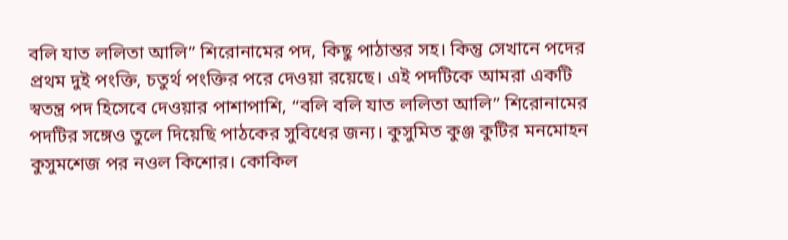বলি যাত ললিতা আলি” শিরোনামের পদ, কিছু পাঠান্তর সহ। কিন্তু সেখানে পদের প্রথম দুই পংক্তি, চতুর্থ পংক্তির পরে দেওয়া রয়েছে। এই পদটিকে আমরা একটি স্বতন্ত্র পদ হিসেবে দেওয়ার পাশাপাশি, “বলি বলি যাত ললিতা আলি” শিরোনামের পদটির সঙ্গেও তুলে দিয়েছি পাঠকের সুবিধের জন্য। কুসুমিত কুঞ্জ কুটির মনমোহন কুসুমশেজ পর নওল কিশোর। কোকিল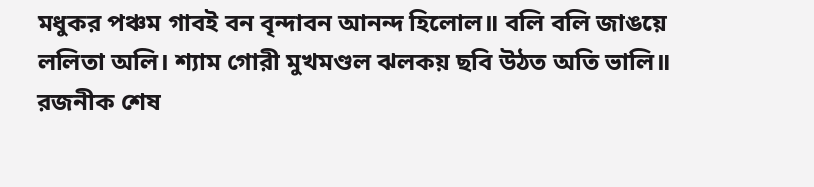মধুকর পঞ্চম গাবই বন বৃন্দাবন আনন্দ হিলোল॥ বলি বলি জাঙয়ে ললিতা অলি। শ্যাম গোরী মুখমণ্ডল ঝলকয় ছবি উঠত অতি ভালি॥ রজনীক শেষ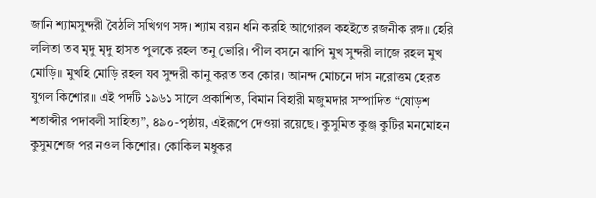জানি শ্যামসুন্দরী বৈঠলি সখিগণ সঙ্গ। শ্যাম বয়ন ধনি করহি আগোরল কহইতে রজনীক রঙ্গ॥ হেরি ললিতা তব মৃদু মৃদু হাসত পুলকে রহল তনু ভোরি। পীল বসনে ঝাপি মুখ সুন্দরী লাজে রহল মুখ মোড়ি॥ মুখহি মোড়ি রহল যব সুন্দরী কানু করত তব কোর। আনন্দ মোচনে দাস নরোত্তম হেরত যুগল কিশোর॥ এই পদটি ১৯৬১ সালে প্রকাশিত, বিমান বিহারী মজুমদার সম্পাদিত “ষোড়শ শতাব্দীর পদাবলী সাহিত্য”, ৪৯০-পৃষ্ঠায়, এইরূপে দেওয়া রয়েছে। কুসুমিত কুঞ্জ কুটির মনমোহন কুসুমশেজ পর নওল কিশোর। কোকিল মধুকর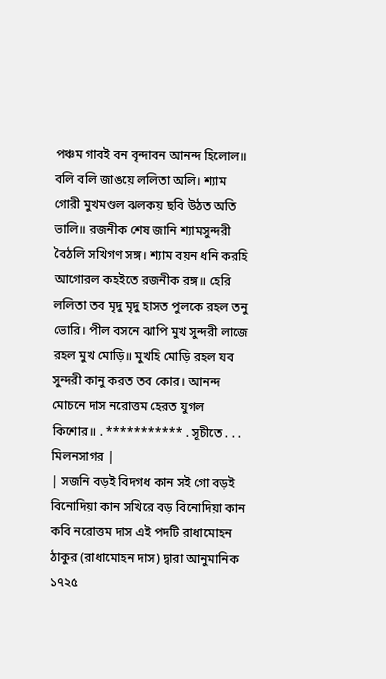পঞ্চম গাবই বন বৃন্দাবন আনন্দ হিলোল॥ বলি বলি জাঙয়ে ললিতা অলি। শ্যাম গোরী মুখমণ্ডল ঝলকয় ছবি উঠত অতি ভালি॥ রজনীক শেষ জানি শ্যামসুন্দরী বৈঠলি সখিগণ সঙ্গ। শ্যাম বয়ন ধনি করহি আগোরল কহইতে রজনীক রঙ্গ॥ হেরি ললিতা তব মৃদু মৃদু হাসত পুলকে রহল তনু ভোরি। পীল বসনে ঝাপি মুখ সুন্দরী লাজে রহল মুখ মোড়ি॥ মুখহি মোড়ি রহল যব সুন্দরী কানু করত তব কোর। আনন্দ মোচনে দাস নরোত্তম হেরত যুগল কিশোর॥ . *********** . সূচীতে . . . মিলনসাগর |
| সজনি বড়ই বিদগধ কান সই গো বড়ই বিনোদিয়া কান সখিরে বড় বিনোদিয়া কান কবি নরোত্তম দাস এই পদটি রাধামোহন ঠাকুর (রাধামোহন দাস) দ্বারা আনুমানিক ১৭২৫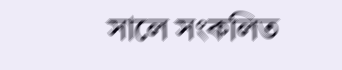সালে সংকলিত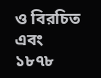ও বিরচিত এবং ১৮৭৮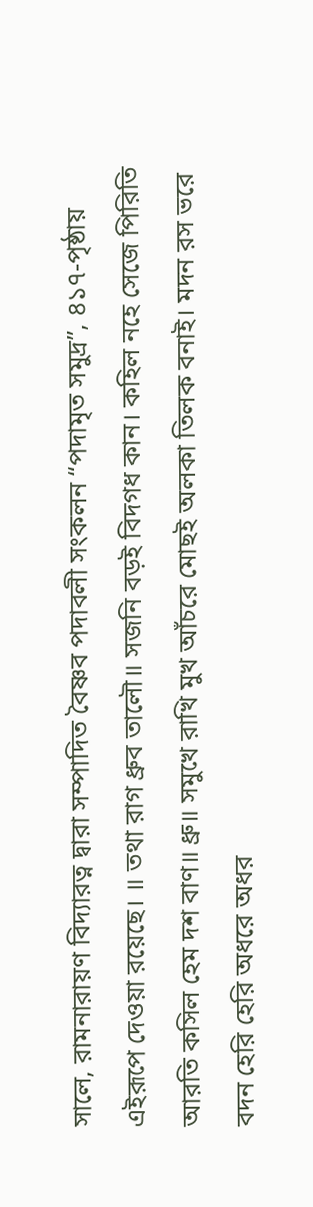সালে, রামনারায়ণ বিদ্যারত্ন দ্বারা সম্পাদিত বৈষ্ণব পদাবলী সংকলন “পদামৃত সমুদ্র”, ৪১৭-পৃষ্ঠায় এইরূপে দেওয়া রয়েছে। ॥ তথা রাগ ধ্রুব তালৌ॥ সজনি বড়ই বিদগধ কান। কহিল নহে সেজে পিরিতি আরতি কসিল হেম দশ বাণ॥ ধ্রু॥ সমুখে রাখি মুখ আঁচরে মোছই অলকা তিলক বনাই। মদন রস ভরে বদন হেরি হেরি অধরে অধর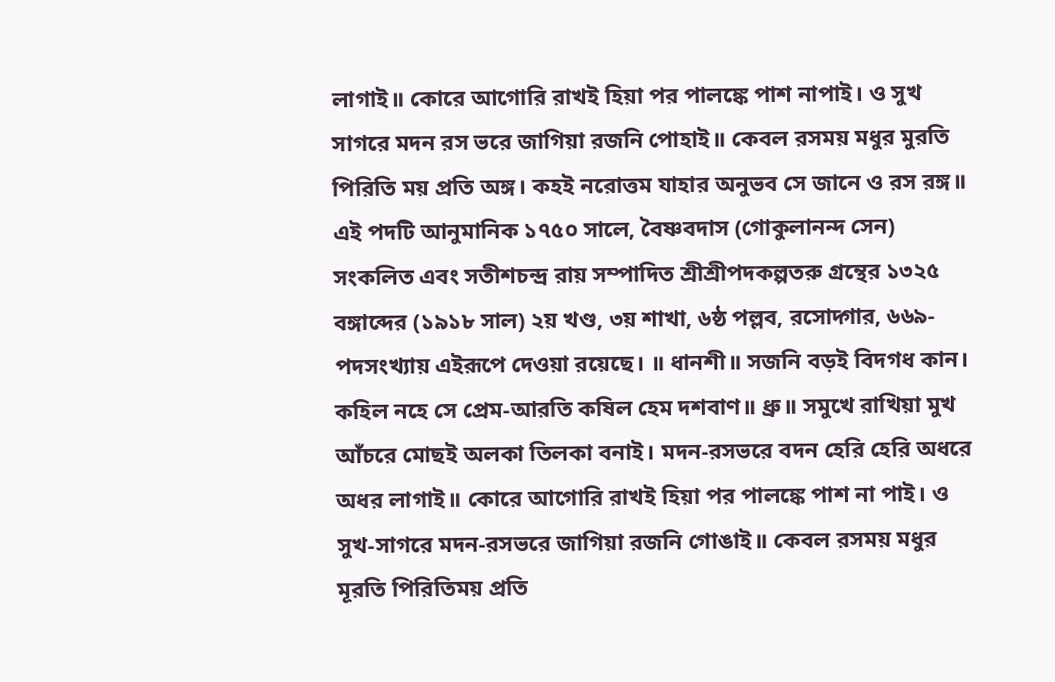লাগাই॥ কোরে আগোরি রাখই হিয়া পর পালঙ্কে পাশ নাপাই। ও সুখ সাগরে মদন রস ভরে জাগিয়া রজনি পোহাই॥ কেবল রসময় মধুর মুরতি পিরিতি ময় প্রতি অঙ্গ। কহই নরোত্তম যাহার অনুভব সে জানে ও রস রঙ্গ॥ এই পদটি আনুমানিক ১৭৫০ সালে, বৈষ্ণবদাস (গোকুলানন্দ সেন) সংকলিত এবং সতীশচন্দ্র রায় সম্পাদিত শ্রীশ্রীপদকল্পতরু গ্রন্থের ১৩২৫ বঙ্গাব্দের (১৯১৮ সাল) ২য় খণ্ড, ৩য় শাখা, ৬ষ্ঠ পল্লব, রসোদ্গার, ৬৬৯-পদসংখ্যায় এইরূপে দেওয়া রয়েছে। ॥ ধানশী॥ সজনি বড়ই বিদগধ কান। কহিল নহে সে প্রেম-আরতি কষিল হেম দশবাণ॥ ধ্রু॥ সমুখে রাখিয়া মুখ আঁচরে মোছই অলকা তিলকা বনাই। মদন-রসভরে বদন হেরি হেরি অধরে অধর লাগাই॥ কোরে আগোরি রাখই হিয়া পর পালঙ্কে পাশ না পাই। ও সুখ-সাগরে মদন-রসভরে জাগিয়া রজনি গোঙাই॥ কেবল রসময় মধুর মূরতি পিরিতিময় প্রতি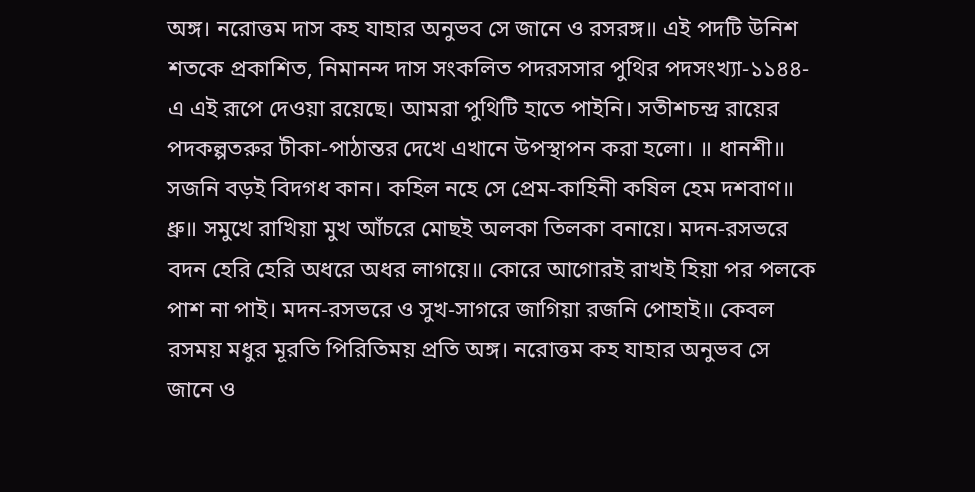অঙ্গ। নরোত্তম দাস কহ যাহার অনুভব সে জানে ও রসরঙ্গ॥ এই পদটি উনিশ শতকে প্রকাশিত, নিমানন্দ দাস সংকলিত পদরসসার পুথির পদসংখ্যা-১১৪৪-এ এই রূপে দেওয়া রয়েছে। আমরা পুথিটি হাতে পাইনি। সতীশচন্দ্র রায়ের পদকল্পতরুর টীকা-পাঠান্তর দেখে এখানে উপস্থাপন করা হলো। ॥ ধানশী॥ সজনি বড়ই বিদগধ কান। কহিল নহে সে প্রেম-কাহিনী কষিল হেম দশবাণ॥ ধ্রু॥ সমুখে রাখিয়া মুখ আঁচরে মোছই অলকা তিলকা বনায়ে। মদন-রসভরে বদন হেরি হেরি অধরে অধর লাগয়ে॥ কোরে আগোরই রাখই হিয়া পর পলকে পাশ না পাই। মদন-রসভরে ও সুখ-সাগরে জাগিয়া রজনি পোহাই॥ কেবল রসময় মধুর মূরতি পিরিতিময় প্রতি অঙ্গ। নরোত্তম কহ যাহার অনুভব সে জানে ও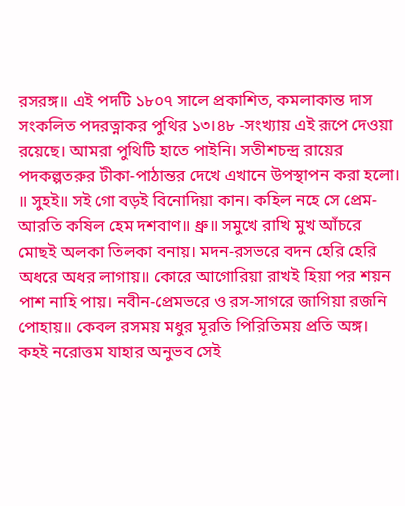রসরঙ্গ॥ এই পদটি ১৮০৭ সালে প্রকাশিত, কমলাকান্ত দাস সংকলিত পদরত্নাকর পুথির ১৩।৪৮ -সংখ্যায় এই রূপে দেওয়া রয়েছে। আমরা পুথিটি হাতে পাইনি। সতীশচন্দ্র রায়ের পদকল্পতরুর টীকা-পাঠান্তর দেখে এখানে উপস্থাপন করা হলো। ॥ সুহই॥ সই গো বড়ই বিনোদিয়া কান। কহিল নহে সে প্রেম-আরতি কষিল হেম দশবাণ॥ ধ্রু॥ সমুখে রাখি মুখ আঁচরে মোছই অলকা তিলকা বনায়। মদন-রসভরে বদন হেরি হেরি অধরে অধর লাগায়॥ কোরে আগোরিয়া রাখই হিয়া পর শয়ন পাশ নাহি পায়। নবীন-প্রেমভরে ও রস-সাগরে জাগিয়া রজনি পোহায়॥ কেবল রসময় মধুর মূরতি পিরিতিময় প্রতি অঙ্গ। কহই নরোত্তম যাহার অনুভব সেই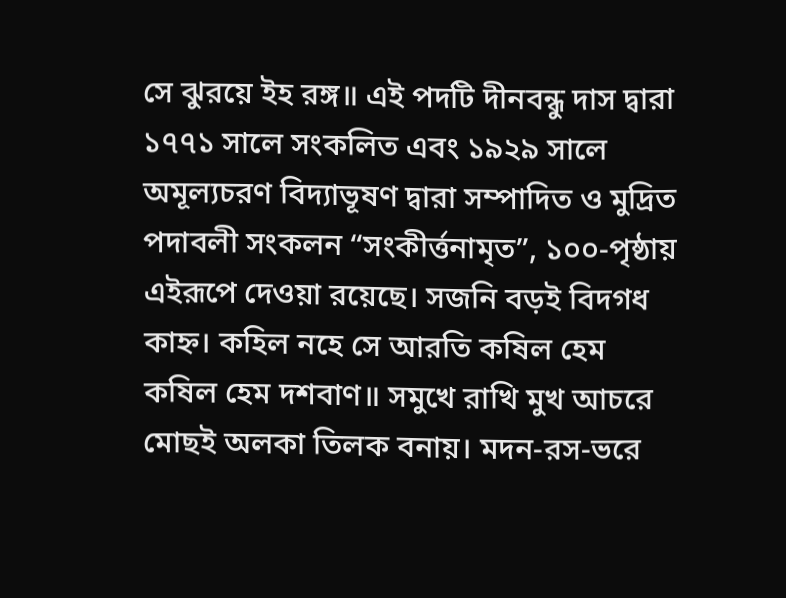সে ঝুরয়ে ইহ রঙ্গ॥ এই পদটি দীনবন্ধু দাস দ্বারা ১৭৭১ সালে সংকলিত এবং ১৯২৯ সালে অমূল্যচরণ বিদ্যাভূষণ দ্বারা সম্পাদিত ও মুদ্রিত পদাবলী সংকলন “সংকীর্ত্তনামৃত”, ১০০-পৃষ্ঠায় এইরূপে দেওয়া রয়েছে। সজনি বড়ই বিদগধ কাহ্ন। কহিল নহে সে আরতি কষিল হেম কষিল হেম দশবাণ॥ সমুখে রাখি মুখ আচরে মোছই অলকা তিলক বনায়। মদন-রস-ভরে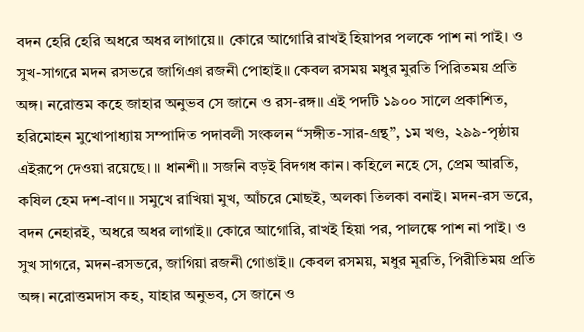বদন হেরি হেরি অধরে অধর লাগায়ে॥ কোরে আগোরি রাখই হিয়াপর পলকে পাশ না পাই। ও সুখ-সাগরে মদন রসভরে জাগিঞা রজনী পোহাই॥ কেবল রসময় মধুর মুরতি পিরিতময় প্রতি অঙ্গ। নরোত্তম কহে জাহার অনুভব সে জানে ও রস-রঙ্গ॥ এই পদটি ১৯০০ সালে প্রকাশিত, হরিমোহন মুখোপাধ্যায় সম্পাদিত পদাবলী সংকলন “সঙ্গীত-সার-গ্রন্থ”, ১ম খণ্ড, ২৯৯-পৃষ্ঠায় এইরূপে দেওয়া রয়েছে। ॥ ধানশী॥ সজনি বড়ই বিদগধ কান। কহিলে নহে সে, প্রেম আরতি, কষিল হেম দশ-বাণ॥ সমুখে রাখিয়া মুখ, আঁচরে মোছই, অলকা তিলকা বনাই। মদন-রস ভরে, বদন নেহারই, অধরে অধর লাগাই॥ কোরে আগোরি, রাখই হিয়া পর, পালঙ্কে পাশ না পাই। ও সুখ সাগরে, মদন-রসভরে, জাগিয়া রজনী গোঙাই॥ কেবল রসময়, মধুর মূরতি, পিরীতিময় প্রতি অঙ্গ। নরোত্তমদাস কহ, যাহার অনুভব, সে জানে ও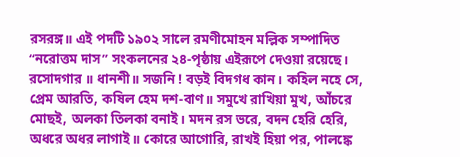রসরঙ্গ॥ এই পদটি ১৯০২ সালে রমণীমোহন মল্লিক সম্পাদিত “নরোত্তম দাস” সংকলনের ২৪-পৃষ্ঠায় এইরূপে দেওয়া রয়েছে। রসোদগার ॥ ধানশী॥ সজনি ! বড়ই বিদগধ কান। কহিল নহে সে, প্রেম আরতি, কষিল হেম দশ-বাণ॥ সমুখে রাখিয়া মুখ, আঁচরে মোছই, অলকা তিলকা বনাই। মদন রস ভরে, বদন হেরি হেরি, অধরে অধর লাগাই॥ কোরে আগোরি, রাখই হিয়া পর, পালঙ্কে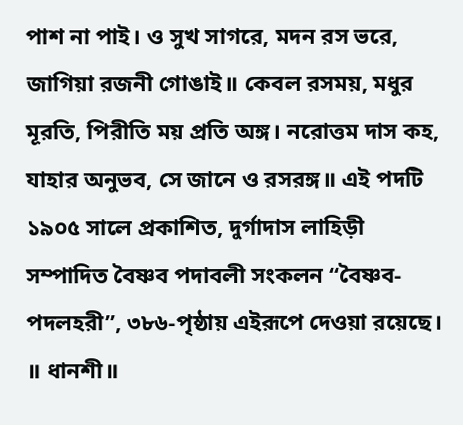পাশ না পাই। ও সুখ সাগরে, মদন রস ভরে, জাগিয়া রজনী গোঙাই॥ কেবল রসময়, মধুর মূরতি, পিরীতি ময় প্রতি অঙ্গ। নরোত্তম দাস কহ, যাহার অনুভব, সে জানে ও রসরঙ্গ॥ এই পদটি ১৯০৫ সালে প্রকাশিত, দুর্গাদাস লাহিড়ী সম্পাদিত বৈষ্ণব পদাবলী সংকলন “বৈষ্ণব-পদলহরী”, ৩৮৬-পৃষ্ঠায় এইরূপে দেওয়া রয়েছে। ॥ ধানশী॥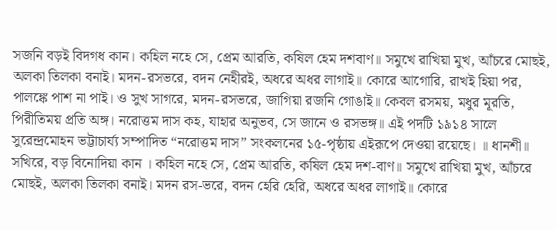সজনি বড়ই বিদগধ কান। কহিল নহে সে, প্রেম আরতি, কষিল হেম দশবাণ॥ সমুখে রাখিয়া মুখ, আঁচরে মোছই, অলকা তিলকা বনাই। মদন-রসভরে, বদন নেহীরই, অধরে অধর লাগাই॥ কোরে আগোরি, রাখই হিয়া পর, পালঙ্কে পাশ না পাই। ও সুখ সাগরে, মদন-রসভরে, জাগিয়া রজনি গোঙাই॥ কেবল রসময়, মধুর মূরতি, পিরীতিময় প্রতি অঙ্গ। নরোত্তম দাস কহ, যাহার অনুভব, সে জানে ও রসভঙ্গ॥ এই পদটি ১৯১৪ সালে সুরেন্দ্রমোহন ভট্টাচার্য্য সম্পাদিত “নরোত্তম দাস” সংকলনের ১৫-পৃষ্ঠায় এইরূপে দেওয়া রয়েছে। ॥ ধানশী॥ সখিরে, বড় বিনোদিয়া কান । কহিল নহে সে, প্রেম আরতি, কষিল হেম দশ-বাণ॥ সমুখে রাখিয়া মুখ, আঁচরে মোছই, অলকা তিলকা বনাই। মদন রস-ভরে, বদন হেরি হেরি, অধরে অধর লাগাই॥ কোরে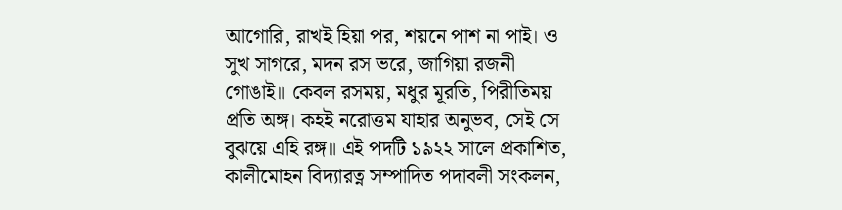আগোরি, রাখই হিয়া পর, শয়নে পাশ না পাই। ও সুখ সাগরে, মদন রস ভরে, জাগিয়া রজনী গোঙাই॥ কেবল রসময়, মধুর মূরতি, পিরীতিময় প্রতি অঙ্গ। কহই নরোত্তম যাহার অনুভব, সেই সে বুঝয়ে এহি রঙ্গ॥ এই পদটি ১৯২২ সালে প্রকাশিত, কালীমোহন বিদ্যারত্ন সম্পাদিত পদাবলী সংকলন,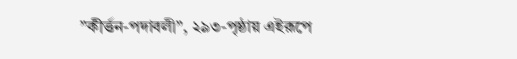”কীর্ত্তন-পদাবলী”, ২৯৩-পৃষ্ঠায় এইরূপে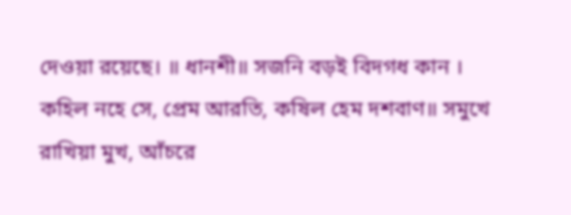দেওয়া রয়েছে। ॥ ধানশী॥ সজনি বড়ই বিদগধ কান । কহিল নহে সে, প্রেম আরতি, কষিল হেম দশবাণ॥ সমুখে রাখিয়া মুখ, আঁচরে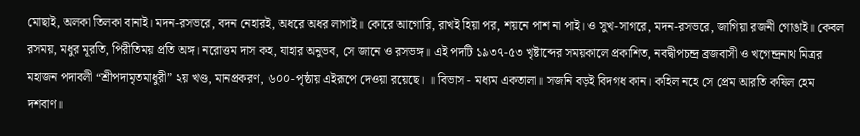মোছাই, অলকা তিলকা বানাই। মদন-রসভরে, বদন নেহারই, অধরে অধর লাগাই॥ কোরে আগোরি, রাখই হিয়া পর, শয়নে পাশ না পাই। ও সুখ-সাগরে, মদন-রসভরে, জাগিয়া রজনী গোঙাই॥ কেবল রসময়, মধুর মূরতি, পিরীতিময় প্রতি অঙ্গ। নরোত্তম দাস কহ, যাহার অনুভব, সে জানে ও রসভঙ্গ॥ এই পদটি ১৯৩৭-৫৩ খৃষ্টাব্দের সময়কালে প্রকাশিত, নবদ্বীপচন্দ্র ব্রজবাসী ও খগেন্দ্রনাথ মিত্রর মহাজন পদাবলী “শ্রীপদামৃতমাধুরী” ২য় খণ্ড, মানপ্রকরণ, ৬০০-পৃষ্ঠায় এইরূপে দেওয়া রয়েছে। ॥ বিভাস - মধ্যম একতালা॥ সজনি বড়ই বিদগধ কান। কহিল নহে সে প্রেম আরতি কষিল হেম দশবাণ॥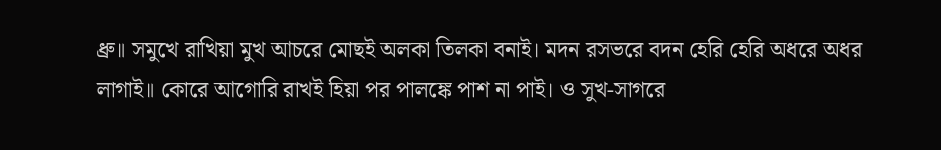ধ্রু॥ সমুখে রাখিয়া মুখ আচরে মোছই অলকা তিলকা বনাই। মদন রসভরে বদন হেরি হেরি অধরে অধর লাগাই॥ কোরে আগোরি রাখই হিয়া পর পালঙ্কে পাশ না পাই। ও সুখ-সাগরে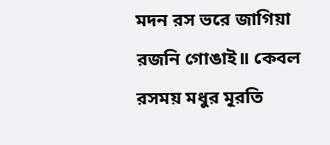মদন রস ভরে জাগিয়া রজনি গোঙাই॥ কেবল রসময় মধুর মূরতি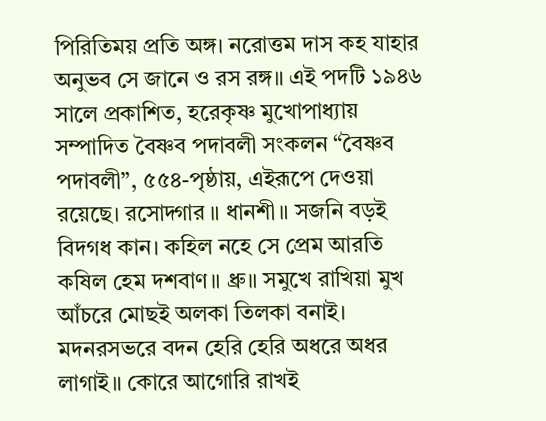পিরিতিময় প্রতি অঙ্গ। নরোত্তম দাস কহ যাহার অনুভব সে জানে ও রস রঙ্গ॥ এই পদটি ১৯৪৬ সালে প্রকাশিত, হরেকৃষ্ণ মুখোপাধ্যায় সম্পাদিত বৈষ্ণব পদাবলী সংকলন “বৈষ্ণব পদাবলী”, ৫৫৪-পৃষ্ঠায়, এইরূপে দেওয়া রয়েছে। রসোদ্গার ॥ ধানশী॥ সজনি বড়ই বিদগধ কান। কহিল নহে সে প্রেম আরতি কষিল হেম দশবাণ॥ ধ্রু॥ সমুখে রাখিয়া মুখ আঁচরে মোছই অলকা তিলকা বনাই। মদনরসভরে বদন হেরি হেরি অধরে অধর লাগাই॥ কোরে আগোরি রাখই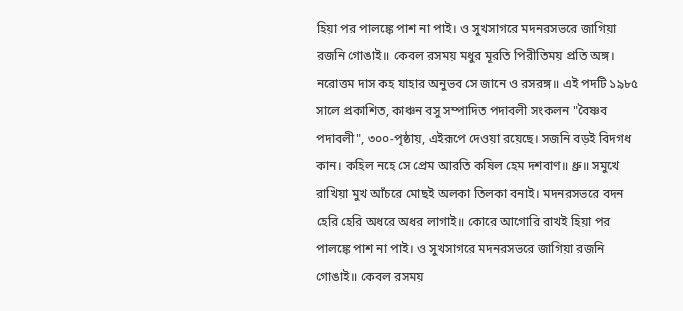হিয়া পর পালঙ্কে পাশ না পাই। ও সুখসাগরে মদনরসভরে জাগিয়া রজনি গোঙাই॥ কেবল রসময় মধুর মূরতি পিরীতিময় প্রতি অঙ্গ। নরোত্তম দাস কহ যাহার অনুভব সে জানে ও রসরঙ্গ॥ এই পদটি ১৯৮৫ সালে প্রকাশিত, কাঞ্চন বসু সম্পাদিত পদাবলী সংকলন "বৈষ্ণব পদাবলী", ৩০০-পৃষ্ঠায়, এইরূপে দেওয়া রয়েছে। সজনি বড়ই বিদগধ কান। কহিল নহে সে প্রেম আরতি কষিল হেম দশবাণ॥ ধ্রু॥ সমুখে রাখিয়া মুখ আঁচরে মোছই অলকা তিলকা বনাই। মদনরসভরে বদন হেরি হেরি অধরে অধর লাগাই॥ কোরে আগোরি রাখই হিয়া পর পালঙ্কে পাশ না পাই। ও সুখসাগরে মদনরসভরে জাগিয়া রজনি গোঙাই॥ কেবল রসময়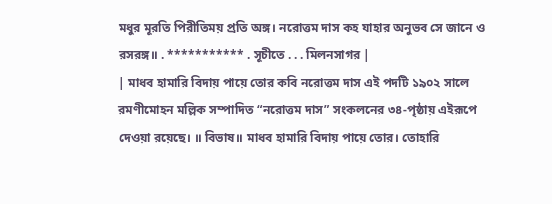মধুর মূরতি পিরীতিময় প্রতি অঙ্গ। নরোত্তম দাস কহ যাহার অনুভব সে জানে ও রসরঙ্গ॥ . *********** . সূচীতে . . . মিলনসাগর |
| মাধব হামারি বিদায় পায়ে তোর কবি নরোত্তম দাস এই পদটি ১৯০২ সালে রমণীমোহন মল্লিক সম্পাদিত “নরোত্তম দাস” সংকলনের ৩৪-পৃষ্ঠায় এইরূপে দেওয়া রয়েছে। ॥ বিভাষ॥ মাধব হামারি বিদায় পায়ে তোর। তোহারি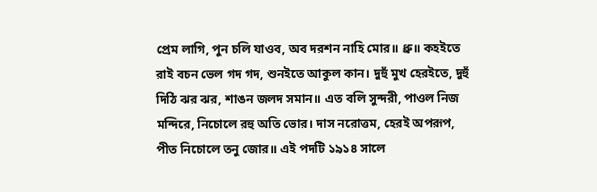প্রেম লাগি, পুন চলি যাওব, অব দরশন নাহি মোর॥ ধ্রু॥ কহইতে রাই বচন ভেল গদ গদ, শুনইতে আকুল কান। দুহুঁ মুখ হেরইতে, দুহুঁ দিঠি ঝর ঝর, শাঙন জলদ সমান॥ এত বলি সুন্দরী, পাওল নিজ মন্দিরে, নিচোলে রহু অতি ভোর। দাস নরোত্তম, হেরই অপরূপ, পীত নিচোলে তনু জোর॥ এই পদটি ১৯১৪ সালে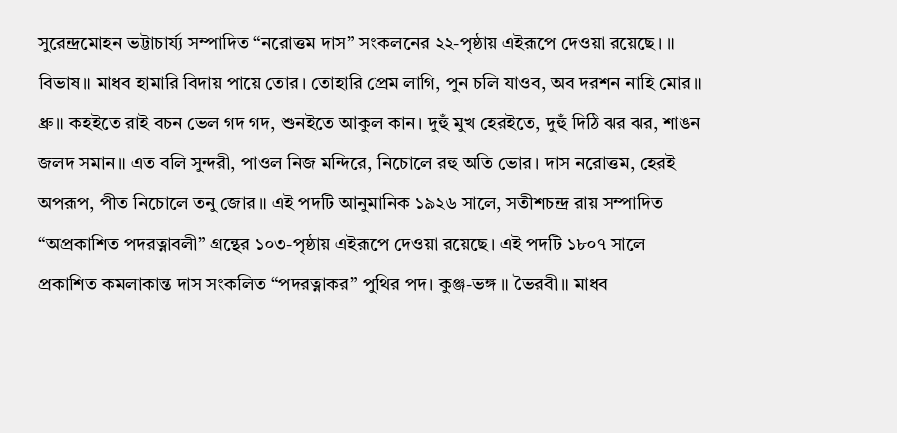সুরেন্দ্রমোহন ভট্টাচার্য্য সম্পাদিত “নরোত্তম দাস” সংকলনের ২২-পৃষ্ঠায় এইরূপে দেওয়া রয়েছে। ॥ বিভাষ॥ মাধব হামারি বিদায় পায়ে তোর। তোহারি প্রেম লাগি, পুন চলি যাওব, অব দরশন নাহি মোর॥ ধ্রু॥ কহইতে রাই বচন ভেল গদ গদ, শুনইতে আকুল কান। দুহুঁ মুখ হেরইতে, দুহুঁ দিঠি ঝর ঝর, শাঙন জলদ সমান॥ এত বলি সুন্দরী, পাওল নিজ মন্দিরে, নিচোলে রহু অতি ভোর। দাস নরোত্তম, হেরই অপরূপ, পীত নিচোলে তনু জোর॥ এই পদটি আনুমানিক ১৯২৬ সালে, সতীশচন্দ্র রায় সম্পাদিত “অপ্রকাশিত পদরত্নাবলী” গ্রন্থের ১০৩-পৃষ্ঠায় এইরূপে দেওয়া রয়েছে। এই পদটি ১৮০৭ সালে প্রকাশিত কমলাকান্ত দাস সংকলিত “পদরত্নাকর” পুথির পদ। কুঞ্জ-ভঙ্গ ॥ ভৈরবী॥ মাধব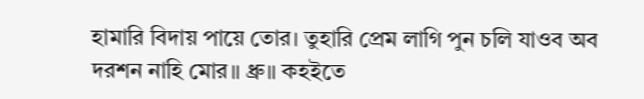হামারি বিদায় পায়ে তোর। তুহারি প্রেম লাগি পুন চলি যাওব অব দরশন নাহি মোর॥ ধ্রু॥ কহইতে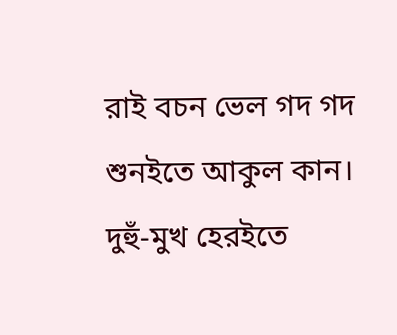রাই বচন ভেল গদ গদ শুনইতে আকুল কান। দুহুঁ-মুখ হেরইতে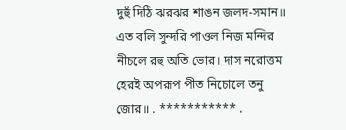দুহুঁ দিঠি ঝরঝর শাঙন জলদ-সমান॥ এত বলি সুন্দরি পাওল নিজ মন্দির নীচলে রহু অতি ভোর। দাস নরোত্তম হেরই অপরূপ পীত নিচোলে তনু জোর॥ . *********** .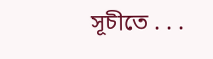সূচীতে . . .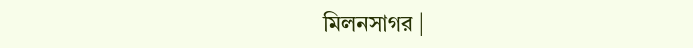মিলনসাগর |